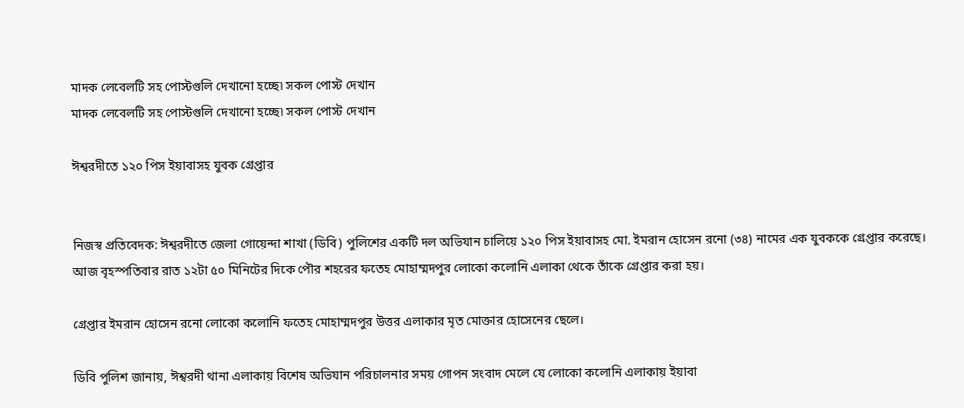মাদক লেবেলটি সহ পোস্টগুলি দেখানো হচ্ছে৷ সকল পোস্ট দেখান
মাদক লেবেলটি সহ পোস্টগুলি দেখানো হচ্ছে৷ সকল পোস্ট দেখান

ঈশ্বরদীতে ১২০ পিস ইয়াবাসহ যুবক গ্রেপ্তার


নিজস্ব প্রতিবেদক: ঈশ্বরদীতে জেলা গোয়েন্দা শাখা (ডিবি) পুলিশের একটি দল অভিযান চালিয়ে ১২০ পিস ইয়াবাসহ মো. ইমরান হোসেন রনো (৩৪) নামের এক যুবককে গ্রেপ্তার করেছে। আজ বৃহস্পতিবার রাত ১২টা ৫০ মিনিটের দিকে পৌর শহরের ফতেহ মোহাম্মদপুর লোকো কলোনি এলাকা থেকে তাঁকে গ্রেপ্তার করা হয়।

গ্রেপ্তার ইমরান হোসেন রনো লোকো কলোনি ফতেহ মোহাম্মদপুর উত্তর এলাকার মৃত মোক্তার হোসেনের ছেলে।

ডিবি পুলিশ জানায়, ঈশ্বরদী থানা এলাকায় বিশেষ অভিযান পরিচালনার সময় গোপন সংবাদ মেলে যে লোকো কলোনি এলাকায় ইয়াবা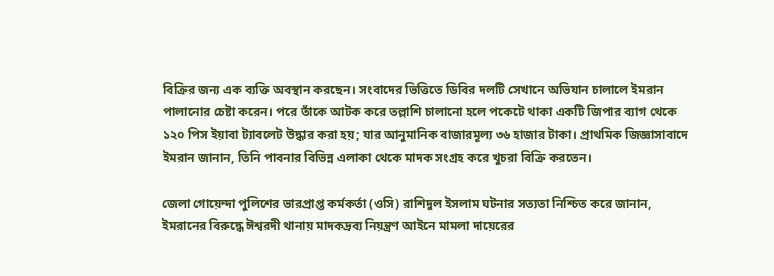বিক্রির জন্য এক ব্যক্তি অবস্থান করছেন। সংবাদের ভিত্তিতে ডিবির দলটি সেখানে অভিযান চালালে ইমরান পালানোর চেষ্টা করেন। পরে তাঁকে আটক করে তল্লাশি চালানো হলে পকেটে থাকা একটি জিপার ব্যাগ থেকে ১২০ পিস ইয়াবা ট্যাবলেট উদ্ধার করা হয়; যার আনুমানিক বাজারমূল্য ৩৬ হাজার টাকা। প্রাথমিক জিজ্ঞাসাবাদে ইমরান জানান, তিনি পাবনার বিভিন্ন এলাকা থেকে মাদক সংগ্রহ করে খুচরা বিক্রি করতেন।

জেলা গোয়েন্দা পুলিশের ভারপ্রাপ্ত কর্মকর্তা (ওসি) রাশিদুল ইসলাম ঘটনার সত্যতা নিশ্চিত করে জানান, ইমরানের বিরুদ্ধে ঈশ্বরদী থানায় মাদকদ্রব্য নিয়ন্ত্রণ আইনে মামলা দায়েরের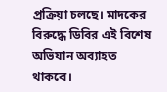প্রক্রিয়া চলছে। মাদকের বিরুদ্ধে ডিবির এই বিশেষ অভিযান অব্যাহত থাকবে।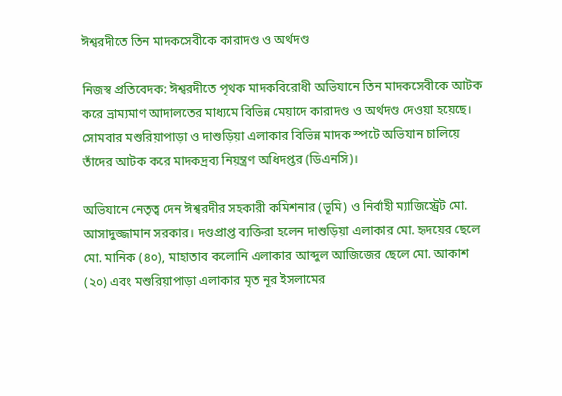ঈশ্বরদীতে তিন মাদকসেবীকে কারাদণ্ড ও অর্থদণ্ড

নিজস্ব প্রতিবেদক: ঈশ্বরদীতে পৃথক মাদকবিরোধী অভিযানে তিন মাদকসেবীকে আটক করে ভ্রাম্যমাণ আদালতের মাধ্যমে বিভিন্ন মেয়াদে কারাদণ্ড ও অর্থদণ্ড দেওয়া হয়েছে। সোমবার মশুরিয়াপাড়া ও দাশুড়িয়া এলাকার বিভিন্ন মাদক স্পটে অভিযান চালিয়ে তাঁদের আটক করে মাদকদ্রব্য নিয়ন্ত্রণ অধিদপ্তর (ডিএনসি)।

অভিযানে নেতৃত্ব দেন ঈশ্বরদীর সহকারী কমিশনার (ভূমি) ও নির্বাহী ম্যাজিস্ট্রেট মো. আসাদুজ্জামান সরকার। দণ্ডপ্রাপ্ত ব্যক্তিরা হলেন দাশুড়িয়া এলাকার মো. হৃদয়ের ছেলে মো. মানিক (৪০), মাহাতাব কলোনি এলাকার আব্দুল আজিজের ছেলে মো. আকাশ (২০) এবং মশুরিয়াপাড়া এলাকার মৃত নূর ইসলামের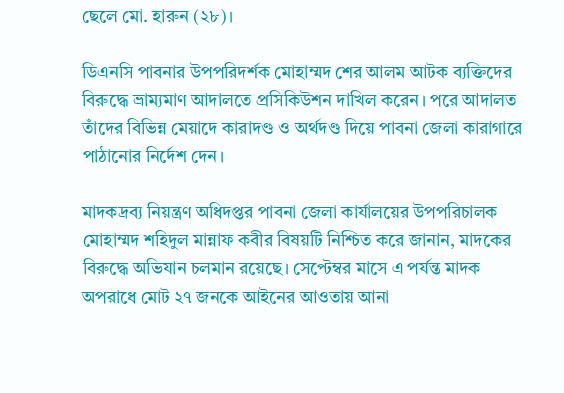ছেলে মো. হারুন (২৮)।

ডিএনসি পাবনার উপপরিদর্শক মোহাম্মদ শের আলম আটক ব্যক্তিদের বিরুদ্ধে ভ্রাম্যমাণ আদালতে প্রসিকিউশন দাখিল করেন। পরে আদালত তাঁদের বিভিন্ন মেয়াদে কারাদণ্ড ও অর্থদণ্ড দিয়ে পাবনা জেলা কারাগারে পাঠানোর নির্দেশ দেন।

মাদকদ্রব্য নিয়ন্ত্রণ অধিদপ্তর পাবনা জেলা কার্যালয়ের উপপরিচালক মোহাম্মদ শহিদুল মান্নাফ কবীর বিষয়টি নিশ্চিত করে জানান, মাদকের বিরুদ্ধে অভিযান চলমান রয়েছে। সেপ্টেম্বর মাসে এ পর্যন্ত মাদক অপরাধে মোট ২৭ জনকে আইনের আওতায় আনা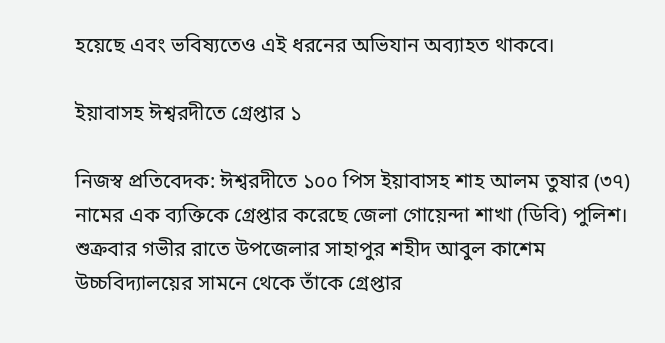হয়েছে এবং ভবিষ্যতেও এই ধরনের অভিযান অব্যাহত থাকবে।

ইয়াবাসহ ঈশ্বরদীতে গ্রেপ্তার ১

নিজস্ব প্রতিবেদক: ঈশ্বরদীতে ১০০ পিস ইয়াবাসহ শাহ আলম তুষার (৩৭) নামের এক ব্যক্তিকে গ্রেপ্তার করেছে জেলা গোয়েন্দা শাখা (ডিবি) পুলিশ। শুক্রবার গভীর রাতে উপজেলার সাহাপুর শহীদ আবুল কাশেম উচ্চবিদ্যালয়ের সামনে থেকে তাঁকে গ্রেপ্তার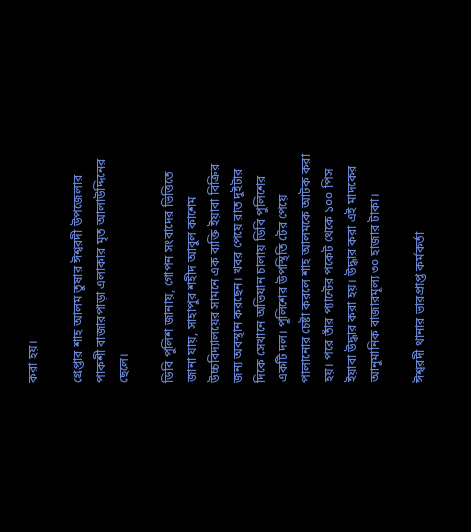করা হয়।

গ্রেপ্তার শাহ আলম তুষার ঈশ্বরদী উপজেলার পাকশী বাজারপাড়া এলাকার মৃত আলাউদ্দিনের ছেলে।

ডিবি পুলিশ জানায়, গোপন সংবাদের ভিত্তিতে জানা যায়, সাহাপুর শহীদ আবুল কাশেম উচ্চবিদ্যালয়ের সামনে এক ব্যক্তি ইয়াবা বিক্রির জন্য অবস্থান করছেন। খবর পেয়ে রাত দুইটার দিকে সেখানে অভিযান চালায় ডিবি পুলিশের একটি দল। পুলিশের উপস্থিতি টের পেয়ে পালানোর চেষ্টা করলে শাহ আলমকে আটক করা হয়। পরে তাঁর প্যান্টের পকেট থেকে ১০০ পিস ইয়াবা উদ্ধার করা হয়। উদ্ধার করা এই মাদকের আনুমানিক বাজারমূল্য ৩০ হাজার টাকা।

ঈশ্বরদী থানার ভারপ্রাপ্ত কর্মকর্তা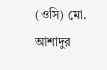(ওসি) মো. আশাদুর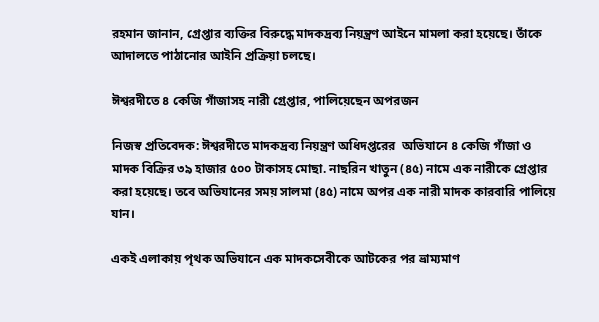রহমান জানান, গ্রেপ্তার ব্যক্তির বিরুদ্ধে মাদকদ্রব্য নিয়ন্ত্রণ আইনে মামলা করা হয়েছে। তাঁকে আদালতে পাঠানোর আইনি প্রক্রিয়া চলছে।

ঈশ্বরদীতে ৪ কেজি গাঁজাসহ নারী গ্রেপ্তার, পালিয়েছেন অপরজন

নিজস্ব প্রতিবেদক: ঈশ্বরদীতে মাদকদ্রব্য নিয়ন্ত্রণ অধিদপ্তরের  অভিযানে ৪ কেজি গাঁজা ও মাদক বিক্রির ৩৯ হাজার ৫০০ টাকাসহ মোছা. নাছরিন খাতুন (৪৫) নামে এক নারীকে গ্রেপ্তার করা হয়েছে। তবে অভিযানের সময় সালমা (৪৫) নামে অপর এক নারী মাদক কারবারি পালিয়ে যান।

একই এলাকায় পৃথক অভিযানে এক মাদকসেবীকে আটকের পর ভ্রাম্যমাণ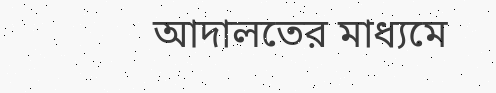আদালতের মাধ্যমে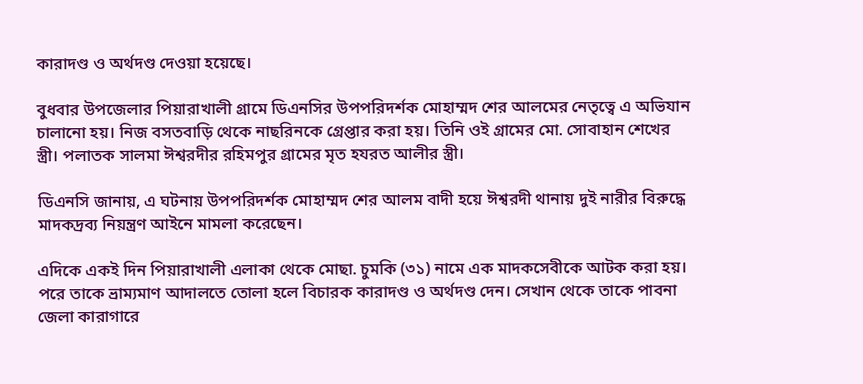কারাদণ্ড ও অর্থদণ্ড দেওয়া হয়েছে।

বুধবার উপজেলার পিয়ারাখালী গ্রামে ডিএনসির উপপরিদর্শক মোহাম্মদ শের আলমের নেতৃত্বে এ অভিযান চালানো হয়। নিজ বসতবাড়ি থেকে নাছরিনকে গ্রেপ্তার করা হয়। তিনি ওই গ্রামের মো. সোবাহান শেখের স্ত্রী। পলাতক সালমা ঈশ্বরদীর রহিমপুর গ্রামের মৃত হযরত আলীর স্ত্রী।

ডিএনসি জানায়, এ ঘটনায় উপপরিদর্শক মোহাম্মদ শের আলম বাদী হয়ে ঈশ্বরদী থানায় দুই নারীর বিরুদ্ধে মাদকদ্রব্য নিয়ন্ত্রণ আইনে মামলা করেছেন।

এদিকে একই দিন পিয়ারাখালী এলাকা থেকে মোছা. চুমকি (৩১) নামে এক মাদকসেবীকে আটক করা হয়। পরে তাকে ভ্রাম্যমাণ আদালতে তোলা হলে বিচারক কারাদণ্ড ও অর্থদণ্ড দেন। সেখান থেকে তাকে পাবনা জেলা কারাগারে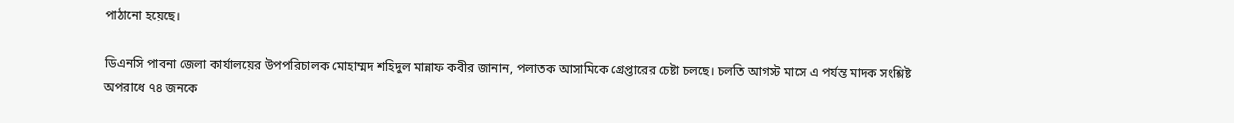পাঠানো হয়েছে।

ডিএনসি পাবনা জেলা কার্যালয়ের উপপরিচালক মোহাম্মদ শহিদুল মান্নাফ কবীর জানান, পলাতক আসামিকে গ্রেপ্তারের চেষ্টা চলছে। চলতি আগস্ট মাসে এ পর্যন্ত মাদক সংশ্লিষ্ট অপরাধে ৭৪ জনকে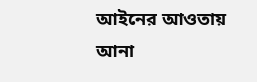আইনের আওতায় আনা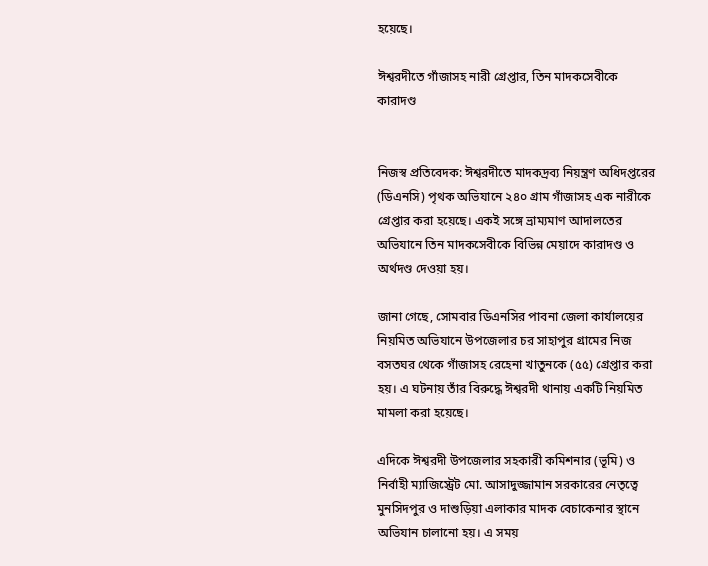হয়েছে।

ঈশ্বরদীতে গাঁজাসহ নারী গ্রেপ্তার, তিন মাদকসেবীকে কারাদণ্ড


নিজস্ব প্রতিবেদক: ঈশ্বরদীতে মাদকদ্রব্য নিয়ন্ত্রণ অধিদপ্তরের (ডিএনসি) পৃথক অভিযানে ২৪০ গ্রাম গাঁজাসহ এক নারীকে গ্রেপ্তার করা হয়েছে। একই সঙ্গে ভ্রাম্যমাণ আদালতের অভিযানে তিন মাদকসেবীকে বিভিন্ন মেয়াদে কারাদণ্ড ও অর্থদণ্ড দেওয়া হয়।

জানা গেছে, সোমবার ডিএনসির পাবনা জেলা কার্যালয়ের নিয়মিত অভিযানে উপজেলার চর সাহাপুর গ্রামের নিজ বসতঘর থেকে গাঁজাসহ রেহেনা খাতুনকে (৫৫) গ্রেপ্তার করা হয়। এ ঘটনায় তাঁর বিরুদ্ধে ঈশ্বরদী থানায় একটি নিয়মিত মামলা করা হয়েছে।

এদিকে ঈশ্বরদী উপজেলার সহকারী কমিশনার (ভূমি) ও নির্বাহী ম্যাজিস্ট্রেট মো. আসাদুজ্জামান সরকারের নেতৃত্বে মুনসিদপুর ও দাশুড়িয়া এলাকার মাদক বেচাকেনার স্থানে অভিযান চালানো হয়। এ সময়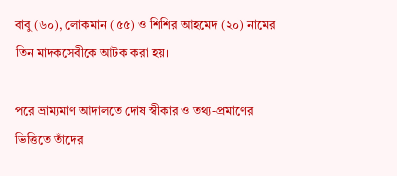বাবু (৬০), লোকমান (৫৫) ও শিশির আহমেদ (২০) নামের তিন মাদকসেবীকে আটক করা হয়।

পরে ভ্রাম্যমাণ আদালতে দোষ স্বীকার ও তথ্য-প্রমাণের ভিত্তিতে তাঁদের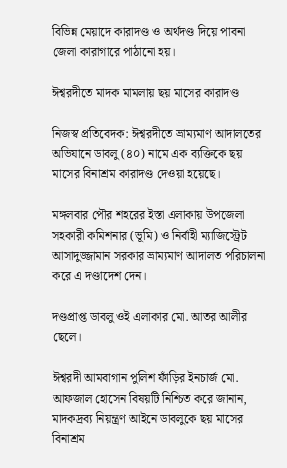বিভিন্ন মেয়াদে কারাদণ্ড ও অর্থদণ্ড দিয়ে পাবনা জেলা কারাগারে পাঠানো হয়।

ঈশ্বরদীতে মাদক মামলায় ছয় মাসের কারাদণ্ড

নিজস্ব প্রতিবেদক: ঈশ্বরদীতে ভ্রাম্যমাণ আদালতের অভিযানে ডাবলু (৪০) নামে এক ব্যক্তিকে ছয় মাসের বিনাশ্রম কারাদণ্ড দেওয়া হয়েছে।

মঙ্গলবার পৌর শহরের ইস্তা এলাকায় উপজেলা সহকারী কমিশনার (ভূমি) ও নির্বাহী ম্যাজিস্ট্রেট আসাদুজ্জামান সরকার ভ্রাম্যমাণ আদালত পরিচালনা করে এ দণ্ডাদেশ দেন।

দণ্ডপ্রাপ্ত ডাবলু ওই এলাকার মো. আতর আলীর ছেলে।

ঈশ্বরদী আমবাগান পুলিশ ফাঁড়ির ইনচার্জ মো. আফজাল হোসেন বিষয়টি নিশ্চিত করে জানান, মাদকদ্রব্য নিয়ন্ত্রণ আইনে ডাবলুকে ছয় মাসের বিনাশ্রম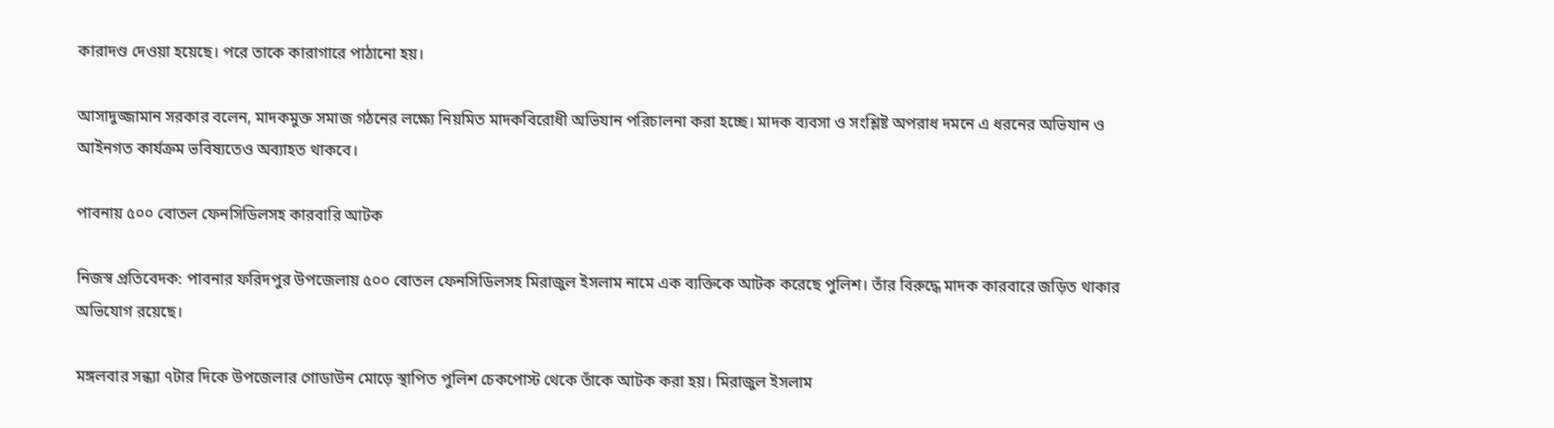কারাদণ্ড দেওয়া হয়েছে। পরে তাকে কারাগারে পাঠানো হয়।

আসাদুজ্জামান সরকার বলেন, মাদকমুক্ত সমাজ গঠনের লক্ষ্যে নিয়মিত মাদকবিরোধী অভিযান পরিচালনা করা হচ্ছে। মাদক ব্যবসা ও সংশ্লিষ্ট অপরাধ দমনে এ ধরনের অভিযান ও আইনগত কার্যক্রম ভবিষ্যতেও অব্যাহত থাকবে।

পাবনায় ৫০০ বোতল ফেনসিডিলসহ কারবারি আটক

নিজস্ব প্রতিবেদক: পাবনার ফরিদপুর উপজেলায় ৫০০ বোতল ফেনসিডিলসহ মিরাজুল ইসলাম নামে এক ব্যক্তিকে আটক করেছে পুলিশ। তাঁর বিরুদ্ধে মাদক কারবারে জড়িত থাকার অভিযোগ রয়েছে।

মঙ্গলবার সন্ধ্যা ৭টার দিকে উপজেলার গোডাউন মোড়ে স্থাপিত পুলিশ চেকপোস্ট থেকে তাঁকে আটক করা হয়। মিরাজুল ইসলাম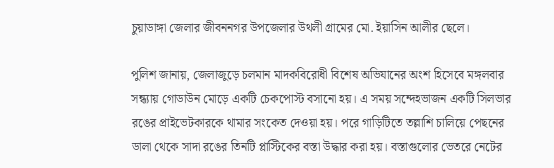চুয়াডাঙ্গা জেলার জীবননগর উপজেলার উথলী গ্রামের মো. ইয়াসিন আলীর ছেলে।

পুলিশ জানায়, জেলাজুড়ে চলমান মাদকবিরোধী বিশেষ অভিযানের অংশ হিসেবে মঙ্গলবার সন্ধ্যায় গোডাউন মোড়ে একটি চেকপোস্ট বসানো হয়। এ সময় সন্দেহভাজন একটি সিলভার রঙের প্রাইভেটকারকে থামার সংকেত দেওয়া হয়। পরে গাড়িটিতে তল্লাশি চালিয়ে পেছনের ডালা থেকে সাদা রঙের তিনটি প্লাস্টিকের বস্তা উদ্ধার করা হয়। বস্তাগুলোর ভেতরে নেটের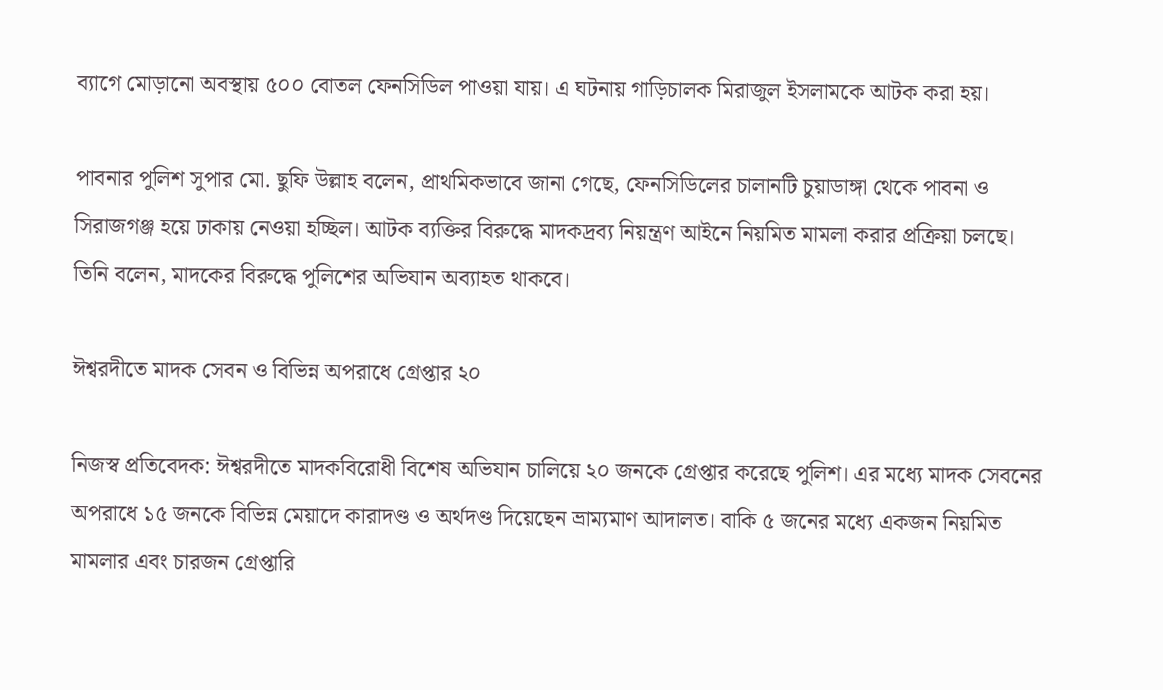ব্যাগে মোড়ানো অবস্থায় ৫০০ বোতল ফেনসিডিল পাওয়া যায়। এ ঘটনায় গাড়িচালক মিরাজুল ইসলামকে আটক করা হয়।

পাবনার পুলিশ সুপার মো. ছুফি উল্লাহ বলেন, প্রাথমিকভাবে জানা গেছে, ফেনসিডিলের চালানটি চুয়াডাঙ্গা থেকে পাবনা ও সিরাজগঞ্জ হয়ে ঢাকায় নেওয়া হচ্ছিল। আটক ব্যক্তির বিরুদ্ধে মাদকদ্রব্য নিয়ন্ত্রণ আইনে নিয়মিত মামলা করার প্রক্রিয়া চলছে। তিনি বলেন, মাদকের বিরুদ্ধে পুলিশের অভিযান অব্যাহত থাকবে।

ঈশ্বরদীতে মাদক সেবন ও বিভিন্ন অপরাধে গ্রেপ্তার ২০

নিজস্ব প্রতিবেদক: ঈশ্বরদীতে মাদকবিরোধী বিশেষ অভিযান চালিয়ে ২০ জনকে গ্রেপ্তার করেছে পুলিশ। এর মধ্যে মাদক সেবনের অপরাধে ১৫ জনকে বিভিন্ন মেয়াদে কারাদণ্ড ও অর্থদণ্ড দিয়েছেন ভ্রাম্যমাণ আদালত। বাকি ৫ জনের মধ্যে একজন নিয়মিত মামলার এবং চারজন গ্রেপ্তারি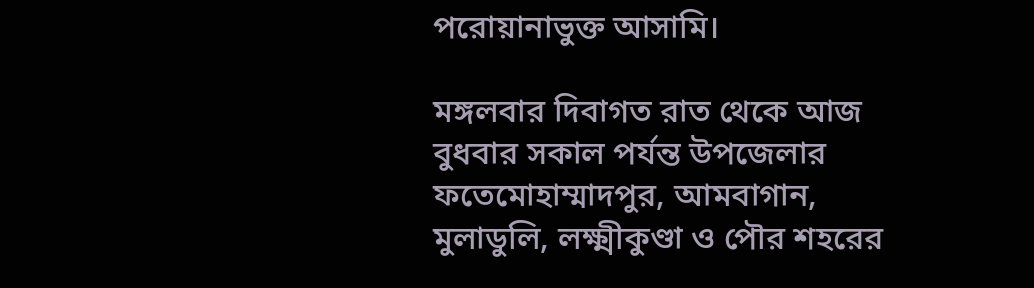পরোয়ানাভুক্ত আসামি।

মঙ্গলবার দিবাগত রাত থেকে আজ বুধবার সকাল পর্যন্ত উপজেলার ফতেমোহাম্মাদপুর, আমবাগান, মুলাডুলি, লক্ষ্মীকুণ্ডা ও পৌর শহরের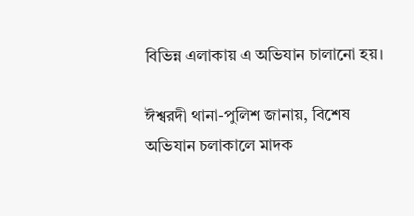বিভিন্ন এলাকায় এ অভিযান চালানো হয়।

ঈশ্বরদী থানা-পুলিশ জানায়, বিশেষ অভিযান চলাকালে মাদক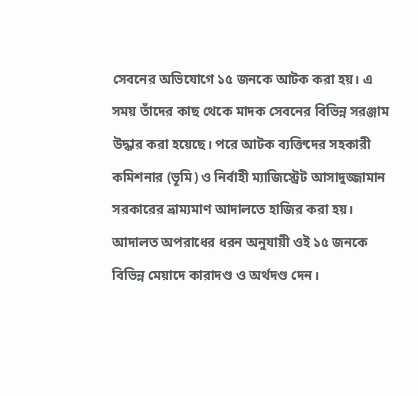সেবনের অভিযোগে ১৫ জনকে আটক করা হয়। এ সময় তাঁদের কাছ থেকে মাদক সেবনের বিভিন্ন সরঞ্জাম উদ্ধার করা হয়েছে। পরে আটক ব্যক্তিদের সহকারী কমিশনার (ভূমি) ও নির্বাহী ম্যাজিস্ট্রেট আসাদুজ্জামান সরকারের ভ্রাম্যমাণ আদালতে হাজির করা হয়। আদালত অপরাধের ধরন অনুযায়ী ওই ১৫ জনকে বিভিন্ন মেয়াদে কারাদণ্ড ও অর্থদণ্ড দেন।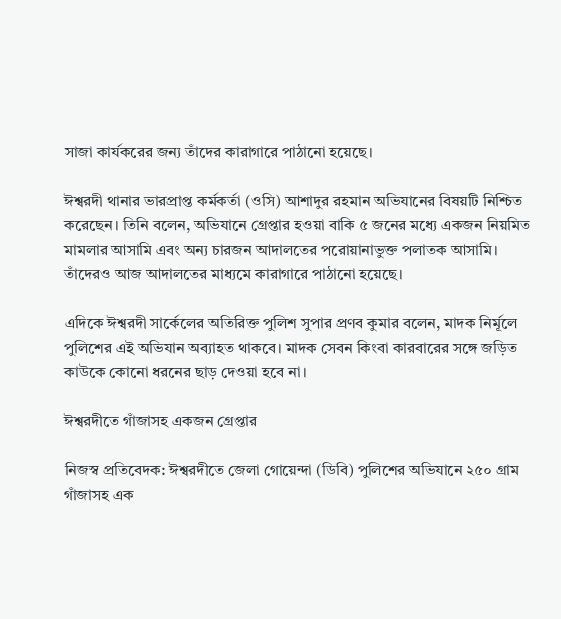সাজা কার্যকরের জন্য তাঁদের কারাগারে পাঠানো হয়েছে।

ঈশ্বরদী থানার ভারপ্রাপ্ত কর্মকর্তা (ওসি) আশাদুর রহমান অভিযানের বিষয়টি নিশ্চিত করেছেন। তিনি বলেন, অভিযানে গ্রেপ্তার হওয়া বাকি ৫ জনের মধ্যে একজন নিয়মিত মামলার আসামি এবং অন্য চারজন আদালতের পরোয়ানাভুক্ত পলাতক আসামি। তাঁদেরও আজ আদালতের মাধ্যমে কারাগারে পাঠানো হয়েছে।

এদিকে ঈশ্বরদী সার্কেলের অতিরিক্ত পুলিশ সুপার প্রণব কুমার বলেন, মাদক নির্মূলে পুলিশের এই অভিযান অব্যাহত থাকবে। মাদক সেবন কিংবা কারবারের সঙ্গে জড়িত কাউকে কোনো ধরনের ছাড় দেওয়া হবে না।

ঈশ্বরদীতে গাঁজাসহ একজন গ্রেপ্তার

নিজস্ব প্রতিবেদক: ঈশ্বরদীতে জেলা গোয়েন্দা (ডিবি) পুলিশের অভিযানে ২৫০ গ্রাম গাঁজাসহ এক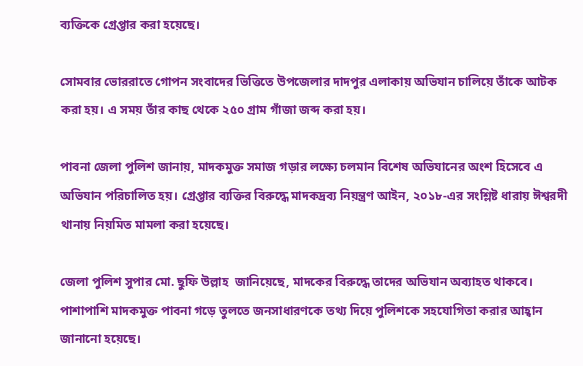ব্যক্তিকে গ্রেপ্তার করা হয়েছে।

সোমবার ভোররাতে গোপন সংবাদের ভিত্তিতে উপজেলার দাদপুর এলাকায় অভিযান চালিয়ে তাঁকে আটক করা হয়। এ সময় তাঁর কাছ থেকে ২৫০ গ্রাম গাঁজা জব্দ করা হয়।

পাবনা জেলা পুলিশ জানায়, মাদকমুক্ত সমাজ গড়ার লক্ষ্যে চলমান বিশেষ অভিযানের অংশ হিসেবে এ অভিযান পরিচালিত হয়। গ্রেপ্তার ব্যক্তির বিরুদ্ধে মাদকদ্রব্য নিয়ন্ত্রণ আইন, ২০১৮-এর সংশ্লিষ্ট ধারায় ঈশ্বরদী থানায় নিয়মিত মামলা করা হয়েছে।

জেলা পুলিশ সুপার মো. ছুফি উল্লাহ  জানিয়েছে, মাদকের বিরুদ্ধে তাদের অভিযান অব্যাহত থাকবে। পাশাপাশি মাদকমুক্ত পাবনা গড়ে তুলতে জনসাধারণকে তথ্য দিয়ে পুলিশকে সহযোগিতা করার আহ্বান জানানো হয়েছে।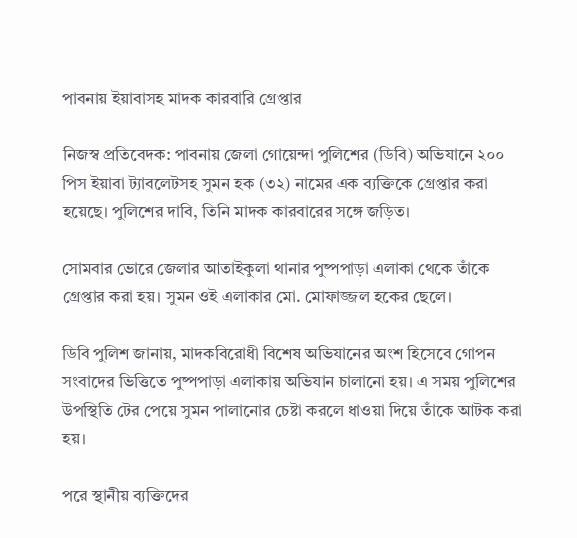পাবনায় ইয়াবাসহ মাদক কারবারি গ্রেপ্তার

নিজস্ব প্রতিবেদক: পাবনায় জেলা গোয়েন্দা পুলিশের (ডিবি) অভিযানে ২০০ পিস ইয়াবা ট্যাবলেটসহ সুমন হক (৩২) নামের এক ব্যক্তিকে গ্রেপ্তার করা হয়েছে। পুলিশের দাবি, তিনি মাদক কারবারের সঙ্গে জড়িত।

সোমবার ভোরে জেলার আতাইকুলা থানার পুষ্পপাড়া এলাকা থেকে তাঁকে গ্রেপ্তার করা হয়। সুমন ওই এলাকার মো. মোফাজ্জল হকের ছেলে।

ডিবি পুলিশ জানায়, মাদকবিরোধী বিশেষ অভিযানের অংশ হিসেবে গোপন সংবাদের ভিত্তিতে পুষ্পপাড়া এলাকায় অভিযান চালানো হয়। এ সময় পুলিশের উপস্থিতি টের পেয়ে সুমন পালানোর চেষ্টা করলে ধাওয়া দিয়ে তাঁকে আটক করা হয়।

পরে স্থানীয় ব্যক্তিদের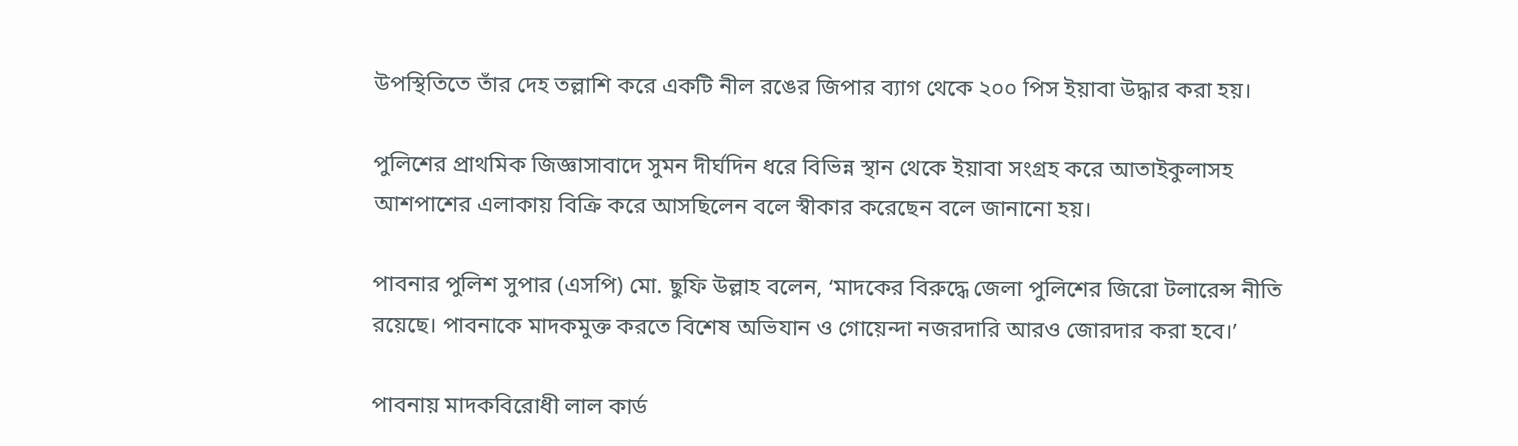উপস্থিতিতে তাঁর দেহ তল্লাশি করে একটি নীল রঙের জিপার ব্যাগ থেকে ২০০ পিস ইয়াবা উদ্ধার করা হয়।

পুলিশের প্রাথমিক জিজ্ঞাসাবাদে সুমন দীর্ঘদিন ধরে বিভিন্ন স্থান থেকে ইয়াবা সংগ্রহ করে আতাইকুলাসহ আশপাশের এলাকায় বিক্রি করে আসছিলেন বলে স্বীকার করেছেন বলে জানানো হয়।

পাবনার পুলিশ সুপার (এসপি) মো. ছুফি উল্লাহ বলেন, ‘মাদকের বিরুদ্ধে জেলা পুলিশের জিরো টলারেন্স নীতি রয়েছে। পাবনাকে মাদকমুক্ত করতে বিশেষ অভিযান ও গোয়েন্দা নজরদারি আরও জোরদার করা হবে।’

পাবনায় মাদকবিরোধী লাল কার্ড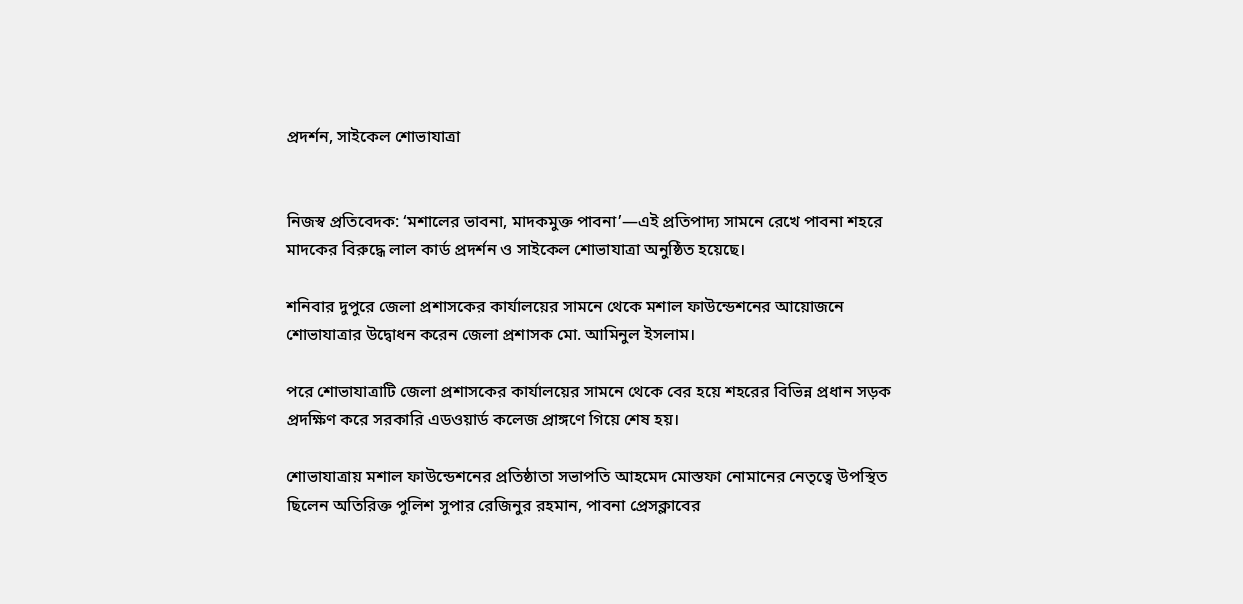প্রদর্শন, সাইকেল শোভাযাত্রা


নিজস্ব প্রতিবেদক: ‘মশালের ভাবনা, মাদকমুক্ত পাবনা’—এই প্রতিপাদ্য সামনে রেখে পাবনা শহরে মাদকের বিরুদ্ধে লাল কার্ড প্রদর্শন ও সাইকেল শোভাযাত্রা অনুষ্ঠিত হয়েছে।

শনিবার দুপুরে জেলা প্রশাসকের কার্যালয়ের সামনে থেকে মশাল ফাউন্ডেশনের আয়োজনে শোভাযাত্রার উদ্বোধন করেন জেলা প্রশাসক মো. আমিনুল ইসলাম।

পরে শোভাযাত্রাটি জেলা প্রশাসকের কার্যালয়ের সামনে থেকে বের হয়ে শহরের বিভিন্ন প্রধান সড়ক প্রদক্ষিণ করে সরকারি এডওয়ার্ড কলেজ প্রাঙ্গণে গিয়ে শেষ হয়।

শোভাযাত্রায় মশাল ফাউন্ডেশনের প্রতিষ্ঠাতা সভাপতি আহমেদ মোস্তফা নোমানের নেতৃত্বে উপস্থিত ছিলেন অতিরিক্ত পুলিশ সুপার রেজিনুর রহমান, পাবনা প্রেসক্লাবের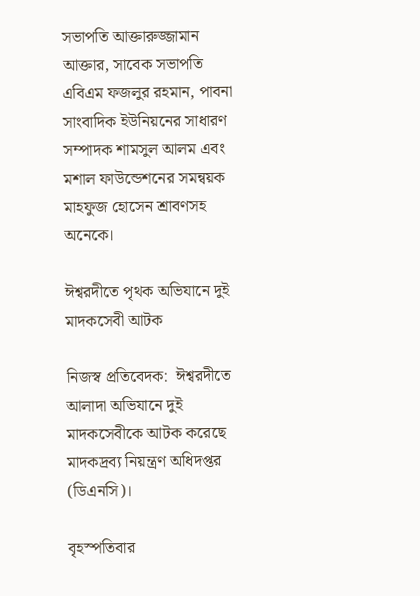সভাপতি আক্তারুজ্জামান আক্তার, সাবেক সভাপতি এবিএম ফজলুর রহমান, পাবনা সাংবাদিক ইউনিয়নের সাধারণ সম্পাদক শামসুল আলম এবং মশাল ফাউন্ডেশনের সমন্বয়ক মাহফুজ হোসেন শ্রাবণসহ অনেকে।

ঈশ্বরদীতে পৃথক অভিযানে দুই মাদকসেবী আটক

নিজস্ব প্রতিবেদক:  ঈশ্বরদীতে আলাদা অভিযানে দুই মাদকসেবীকে আটক করেছে মাদকদ্রব্য নিয়ন্ত্রণ অধিদপ্তর (ডিএনসি)।

বৃহস্পতিবার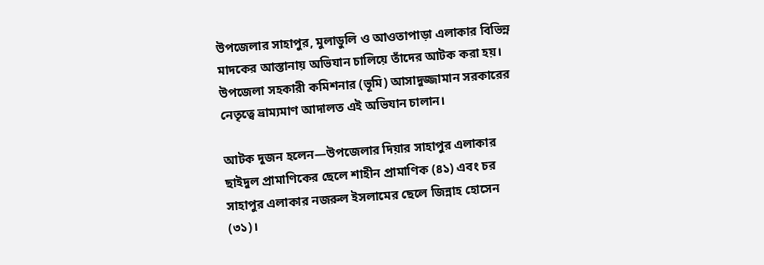উপজেলার সাহাপুর, মুলাডুলি ও আওতাপাড়া এলাকার বিভিন্ন মাদকের আস্তানায় অভিযান চালিয়ে তাঁদের আটক করা হয়। উপজেলা সহকারী কমিশনার (ভূমি) আসাদুজ্জামান সরকারের নেতৃত্বে ভ্রাম্যমাণ আদালত এই অভিযান চালান।

আটক দুজন হলেন—উপজেলার দিয়ার সাহাপুর এলাকার ছাইদুল প্রামাণিকের ছেলে শাহীন প্রামাণিক (৪১) এবং চর সাহাপুর এলাকার নজরুল ইসলামের ছেলে জিন্নাহ হোসেন (৩১)।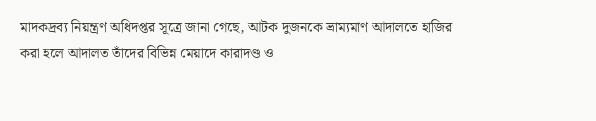মাদকদ্রব্য নিয়ন্ত্রণ অধিদপ্তর সূত্রে জানা গেছে, আটক দুজনকে ভ্রাম্যমাণ আদালতে হাজির করা হলে আদালত তাঁদের বিভিন্ন মেয়াদে কারাদণ্ড ও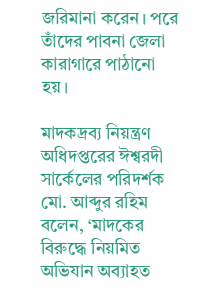জরিমানা করেন। পরে তাঁদের পাবনা জেলা কারাগারে পাঠানো হয়।

মাদকদ্রব্য নিয়ন্ত্রণ অধিদপ্তরের ঈশ্বরদী সার্কেলের পরিদর্শক মো. আব্দুর রহিম বলেন, ‘মাদকের বিরুদ্ধে নিয়মিত অভিযান অব্যাহত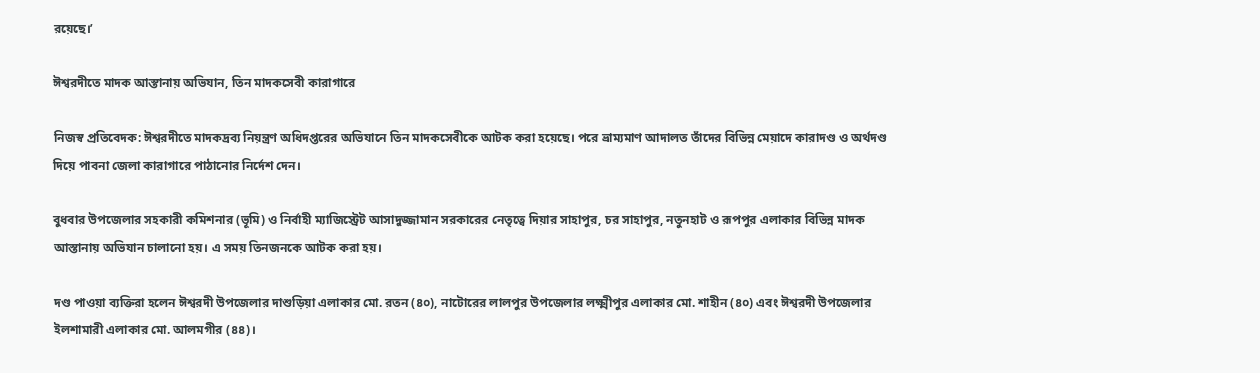রয়েছে।’

ঈশ্বরদীতে মাদক আস্তানায় অভিযান, তিন মাদকসেবী কারাগারে

নিজস্ব প্রতিবেদক: ঈশ্বরদীতে মাদকদ্রব্য নিয়ন্ত্রণ অধিদপ্তরের অভিযানে তিন মাদকসেবীকে আটক করা হয়েছে। পরে ভ্রাম্যমাণ আদালত তাঁদের বিভিন্ন মেয়াদে কারাদণ্ড ও অর্থদণ্ড দিয়ে পাবনা জেলা কারাগারে পাঠানোর নির্দেশ দেন।

বুধবার উপজেলার সহকারী কমিশনার (ভূমি) ও নির্বাহী ম্যাজিস্ট্রেট আসাদুজ্জামান সরকারের নেতৃত্বে দিয়ার সাহাপুর, চর সাহাপুর, নতুনহাট ও রূপপুর এলাকার বিভিন্ন মাদক আস্তানায় অভিযান চালানো হয়। এ সময় তিনজনকে আটক করা হয়।

দণ্ড পাওয়া ব্যক্তিরা হলেন ঈশ্বরদী উপজেলার দাশুড়িয়া এলাকার মো. রতন (৪০), নাটোরের লালপুর উপজেলার লক্ষ্মীপুর এলাকার মো. শাহীন (৪০) এবং ঈশ্বরদী উপজেলার ইলশামারী এলাকার মো. আলমগীর (৪৪)।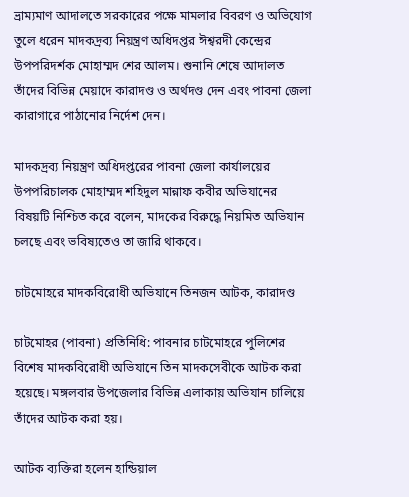ভ্রাম্যমাণ আদালতে সরকারের পক্ষে মামলার বিবরণ ও অভিযোগ তুলে ধরেন মাদকদ্রব্য নিয়ন্ত্রণ অধিদপ্তর ঈশ্বরদী কেন্দ্রের উপপরিদর্শক মোহাম্মদ শের আলম। শুনানি শেষে আদালত তাঁদের বিভিন্ন মেয়াদে কারাদণ্ড ও অর্থদণ্ড দেন এবং পাবনা জেলা কারাগারে পাঠানোর নির্দেশ দেন।

মাদকদ্রব্য নিয়ন্ত্রণ অধিদপ্তরের পাবনা জেলা কার্যালয়ের উপপরিচালক মোহাম্মদ শহিদুল মান্নাফ কবীর অভিযানের বিষয়টি নিশ্চিত করে বলেন, মাদকের বিরুদ্ধে নিয়মিত অভিযান চলছে এবং ভবিষ্যতেও তা জারি থাকবে।

চাটমোহরে মাদকবিরোধী অভিযানে তিনজন আটক, কারাদণ্ড

চাটমোহর (পাবনা) প্রতিনিধি: পাবনার চাটমোহরে পুলিশের বিশেষ মাদকবিরোধী অভিযানে তিন মাদকসেবীকে আটক করা হয়েছে। মঙ্গলবার উপজেলার বিভিন্ন এলাকায় অভিযান চালিয়ে তাঁদের আটক করা হয়।

আটক ব্যক্তিরা হলেন হান্ডিয়াল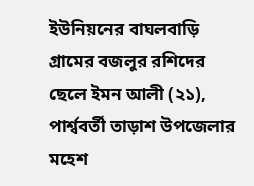ইউনিয়নের বাঘলবাড়ি গ্রামের বজলুর রশিদের ছেলে ইমন আলী (২১), পার্শ্ববর্তী তাড়াশ উপজেলার মহেশ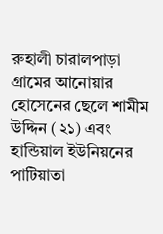রুহালী চারালপাড়া গ্রামের আনোয়ার হোসেনের ছেলে শামীম উদ্দিন (২১) এবং হান্ডিয়াল ইউনিয়নের পাটিয়াতা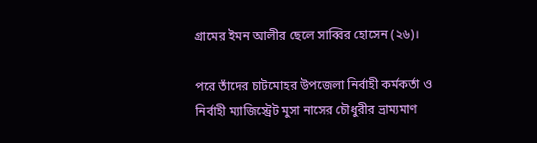গ্রামের ইমন আলীর ছেলে সাব্বির হোসেন (২৬)।

পরে তাঁদের চাটমোহর উপজেলা নির্বাহী কর্মকর্তা ও নির্বাহী ম্যাজিস্ট্রেট মুসা নাসের চৌধুরীর ভ্রাম্যমাণ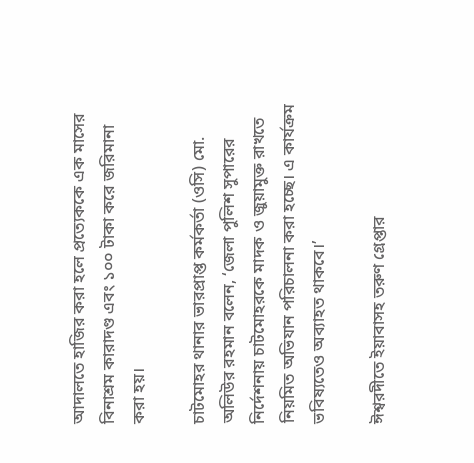আদালতে হাজির করা হলে প্রত্যেককে এক মাসের বিনাশ্রম কারাদণ্ড এবং ১০০ টাকা করে জরিমানা করা হয়।

চাটমোহর থানার ভারপ্রাপ্ত কর্মকর্তা (ওসি) মো. অলিউর রহমান বলেন, ‘জেলা পুলিশ সুপারের নির্দেশনায় চাটমোহরকে মাদক ও জুয়ামুক্ত রাখতে নিয়মিত অভিযান পরিচালনা করা হচ্ছে। এ কার্যক্রম ভবিষ্যতেও অব্যাহত থাকবে।’

ঈশ্বরদীতে ইয়াবাসহ তরুণ গ্রেপ্তার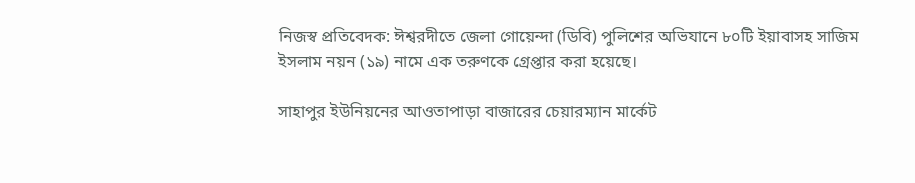নিজস্ব প্রতিবেদক: ঈশ্বরদীতে জেলা গোয়েন্দা (ডিবি) পুলিশের অভিযানে ৮০টি ইয়াবাসহ সাজিম ইসলাম নয়ন (১৯) নামে এক তরুণকে গ্রেপ্তার করা হয়েছে।

সাহাপুর ইউনিয়নের আওতাপাড়া বাজারের চেয়ারম্যান মার্কেট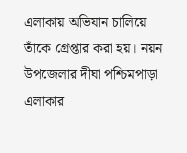এলাকায় অভিযান চালিয়ে তাঁকে গ্রেপ্তার করা হয়। নয়ন উপজেলার দীঘা পশ্চিমপাড়া এলাকার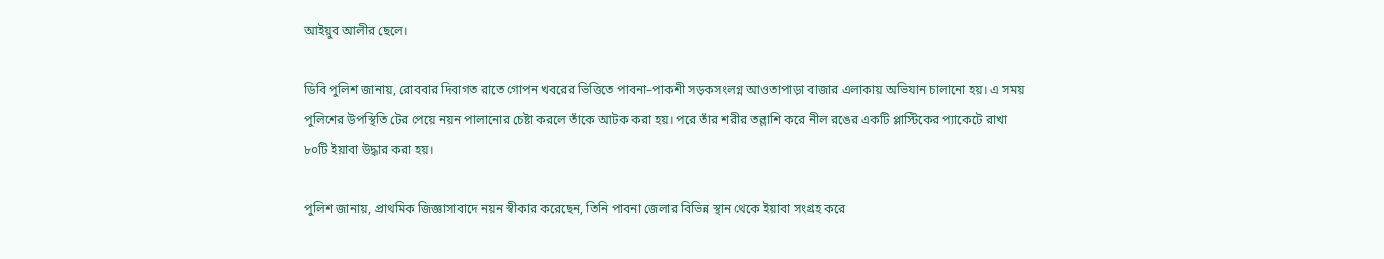আইয়ুব আলীর ছেলে।

ডিবি পুলিশ জানায়, রোববার দিবাগত রাতে গোপন খবরের ভিত্তিতে পাবনা–পাকশী সড়কসংলগ্ন আওতাপাড়া বাজার এলাকায় অভিযান চালানো হয়। এ সময় পুলিশের উপস্থিতি টের পেয়ে নয়ন পালানোর চেষ্টা করলে তাঁকে আটক করা হয়। পরে তাঁর শরীর তল্লাশি করে নীল রঙের একটি প্লাস্টিকের প্যাকেটে রাখা ৮০টি ইয়াবা উদ্ধার করা হয়।

পুলিশ জানায়, প্রাথমিক জিজ্ঞাসাবাদে নয়ন স্বীকার করেছেন, তিনি পাবনা জেলার বিভিন্ন স্থান থেকে ইয়াবা সংগ্রহ করে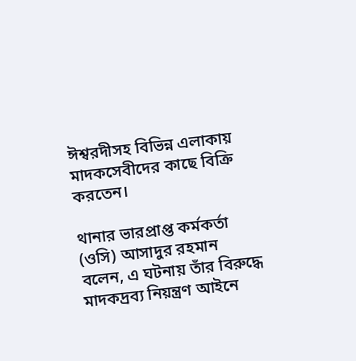ঈশ্বরদীসহ বিভিন্ন এলাকায় মাদকসেবীদের কাছে বিক্রি করতেন।

থানার ভারপ্রাপ্ত কর্মকর্তা (ওসি) আসাদুর রহমান বলেন, এ ঘটনায় তাঁর বিরুদ্ধে মাদকদ্রব্য নিয়ন্ত্রণ আইনে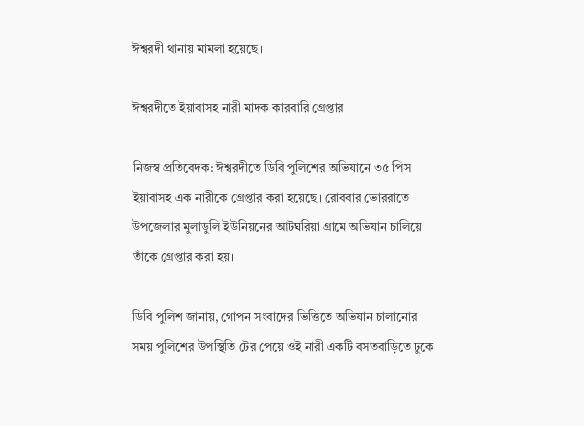ঈশ্বরদী থানায় মামলা হয়েছে।

ঈশ্বরদীতে ইয়াবাসহ নারী মাদক কারবারি গ্রেপ্তার

নিজস্ব প্রতিবেদক: ঈশ্বরদীতে ডিবি পুলিশের অভিযানে ৩৫ পিস ইয়াবাসহ এক নারীকে গ্রেপ্তার করা হয়েছে। রোববার ভোররাতে উপজেলার মুলাডুলি ইউনিয়নের আটঘরিয়া গ্রামে অভিযান চালিয়ে তাঁকে গ্রেপ্তার করা হয়।

ডিবি পুলিশ জানায়, গোপন সংবাদের ভিত্তিতে অভিযান চালানোর সময় পুলিশের উপস্থিতি টের পেয়ে ওই নারী একটি বসতবাড়িতে ঢুকে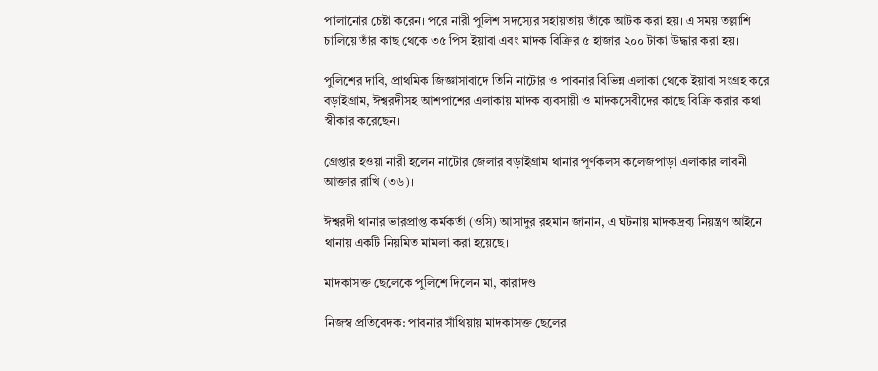পালানোর চেষ্টা করেন। পরে নারী পুলিশ সদস্যের সহায়তায় তাঁকে আটক করা হয়। এ সময় তল্লাশি চালিয়ে তাঁর কাছ থেকে ৩৫ পিস ইয়াবা এবং মাদক বিক্রির ৫ হাজার ২০০ টাকা উদ্ধার করা হয়।

পুলিশের দাবি, প্রাথমিক জিজ্ঞাসাবাদে তিনি নাটোর ও পাবনার বিভিন্ন এলাকা থেকে ইয়াবা সংগ্রহ করে বড়াইগ্রাম, ঈশ্বরদীসহ আশপাশের এলাকায় মাদক ব্যবসায়ী ও মাদকসেবীদের কাছে বিক্রি করার কথা স্বীকার করেছেন।

গ্রেপ্তার হওয়া নারী হলেন নাটোর জেলার বড়াইগ্রাম থানার পূর্ণকলস কলেজপাড়া এলাকার লাবনী আক্তার রাখি (৩৬)।

ঈশ্বরদী থানার ভারপ্রাপ্ত কর্মকর্তা (ওসি) আসাদুর রহমান জানান, এ ঘটনায় মাদকদ্রব্য নিয়ন্ত্রণ আইনে থানায় একটি নিয়মিত মামলা করা হয়েছে।

মাদকাসক্ত ছেলেকে পুলিশে দিলেন মা, কারাদণ্ড

নিজস্ব প্রতিবেদক: পাবনার সাঁথিয়ায় মাদকাসক্ত ছেলের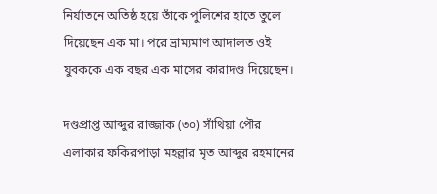নির্যাতনে অতিষ্ঠ হয়ে তাঁকে পুলিশের হাতে তুলে দিয়েছেন এক মা। পরে ভ্রাম্যমাণ আদালত ওই যুবককে এক বছর এক মাসের কারাদণ্ড দিয়েছেন।

দণ্ডপ্রাপ্ত আব্দুর রাজ্জাক (৩০) সাঁথিয়া পৌর এলাকার ফকিরপাড়া মহল্লার মৃত আব্দুর রহমানের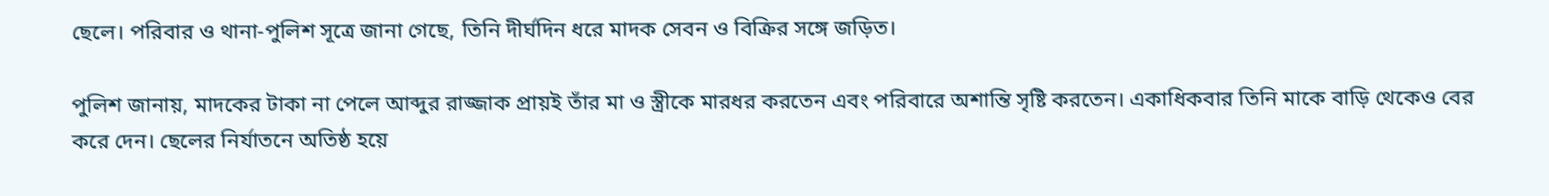ছেলে। পরিবার ও থানা-পুলিশ সূত্রে জানা গেছে, তিনি দীর্ঘদিন ধরে মাদক সেবন ও বিক্রির সঙ্গে জড়িত।

পুলিশ জানায়, মাদকের টাকা না পেলে আব্দুর রাজ্জাক প্রায়ই তাঁর মা ও স্ত্রীকে মারধর করতেন এবং পরিবারে অশান্তি সৃষ্টি করতেন। একাধিকবার তিনি মাকে বাড়ি থেকেও বের করে দেন। ছেলের নির্যাতনে অতিষ্ঠ হয়ে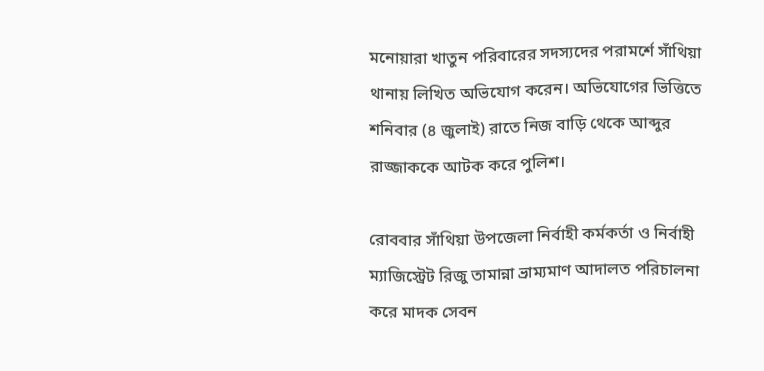মনোয়ারা খাতুন পরিবারের সদস্যদের পরামর্শে সাঁথিয়া থানায় লিখিত অভিযোগ করেন। অভিযোগের ভিত্তিতে শনিবার (৪ জুলাই) রাতে নিজ বাড়ি থেকে আব্দুর রাজ্জাককে আটক করে পুলিশ।

রোববার সাঁথিয়া উপজেলা নির্বাহী কর্মকর্তা ও নির্বাহী ম্যাজিস্ট্রেট রিজু তামান্না ভ্রাম্যমাণ আদালত পরিচালনা করে মাদক সেবন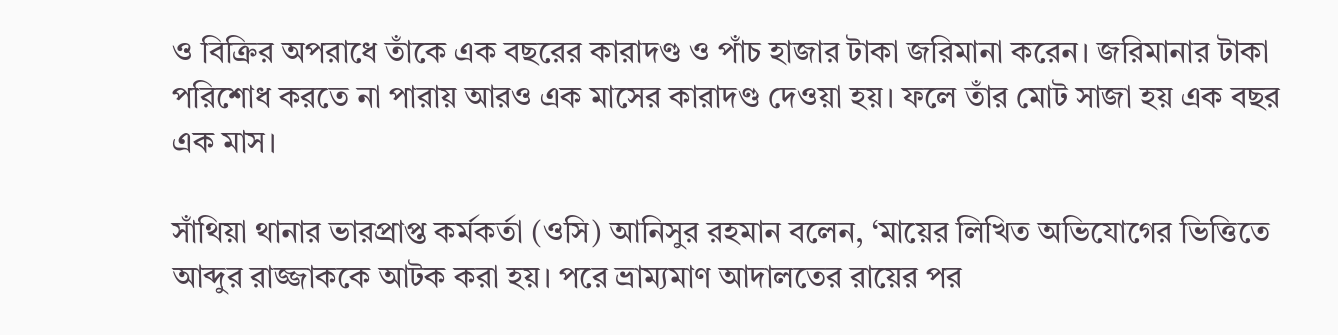ও বিক্রির অপরাধে তাঁকে এক বছরের কারাদণ্ড ও পাঁচ হাজার টাকা জরিমানা করেন। জরিমানার টাকা পরিশোধ করতে না পারায় আরও এক মাসের কারাদণ্ড দেওয়া হয়। ফলে তাঁর মোট সাজা হয় এক বছর এক মাস।

সাঁথিয়া থানার ভারপ্রাপ্ত কর্মকর্তা (ওসি) আনিসুর রহমান বলেন, ‘মায়ের লিখিত অভিযোগের ভিত্তিতে আব্দুর রাজ্জাককে আটক করা হয়। পরে ভ্রাম্যমাণ আদালতের রায়ের পর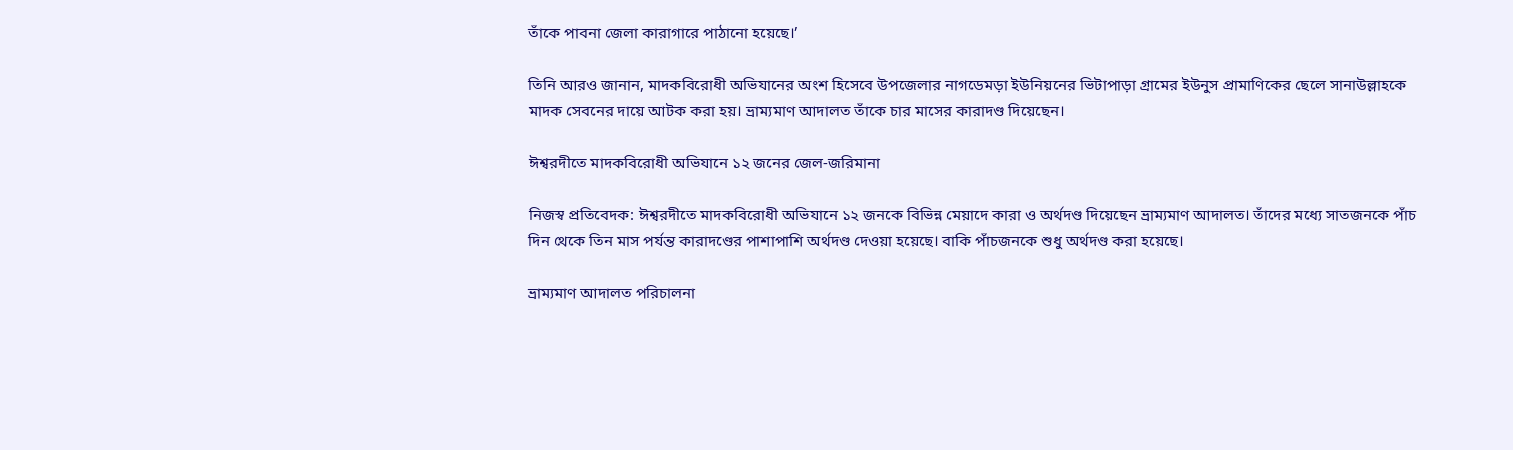তাঁকে পাবনা জেলা কারাগারে পাঠানো হয়েছে।’

তিনি আরও জানান, মাদকবিরোধী অভিযানের অংশ হিসেবে উপজেলার নাগডেমড়া ইউনিয়নের ভিটাপাড়া গ্রামের ইউনুস প্রামাণিকের ছেলে সানাউল্লাহকে মাদক সেবনের দায়ে আটক করা হয়। ভ্রাম্যমাণ আদালত তাঁকে চার মাসের কারাদণ্ড দিয়েছেন।

ঈশ্বরদীতে মাদকবিরোধী অভিযানে ১২ জনের জেল-জরিমানা

নিজস্ব প্রতিবেদক: ঈশ্বরদীতে মাদকবিরোধী অভিযানে ১২ জনকে বিভিন্ন মেয়াদে কারা ও অর্থদণ্ড দিয়েছেন ভ্রাম্যমাণ আদালত। তাঁদের মধ্যে সাতজনকে পাঁচ দিন থেকে তিন মাস পর্যন্ত কারাদণ্ডের পাশাপাশি অর্থদণ্ড দেওয়া হয়েছে। বাকি পাঁচজনকে শুধু অর্থদণ্ড করা হয়েছে।

ভ্রাম্যমাণ আদালত পরিচালনা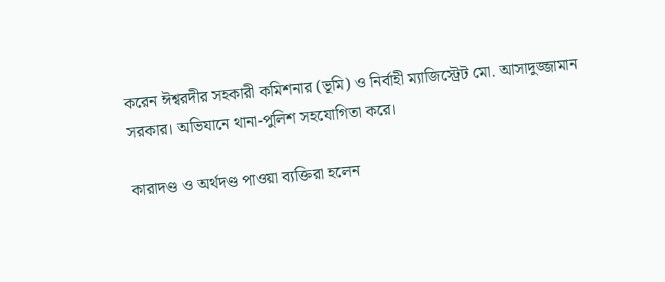করেন ঈশ্বরদীর সহকারী কমিশনার (ভূমি) ও নির্বাহী ম্যাজিস্ট্রেট মো. আসাদুজ্জামান সরকার। অভিযানে থানা-পুলিশ সহযোগিতা করে।

কারাদণ্ড ও অর্থদণ্ড পাওয়া ব্যক্তিরা হলেন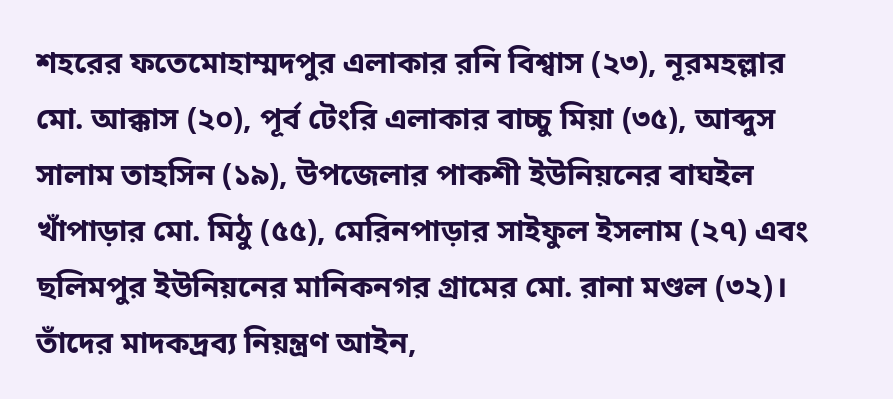শহরের ফতেমোহাম্মদপুর এলাকার রনি বিশ্বাস (২৩), নূরমহল্লার মো. আক্কাস (২০), পূর্ব টেংরি এলাকার বাচ্চু মিয়া (৩৫), আব্দুস সালাম তাহসিন (১৯), উপজেলার পাকশী ইউনিয়নের বাঘইল খাঁপাড়ার মো. মিঠু (৫৫), মেরিনপাড়ার সাইফুল ইসলাম (২৭) এবং ছলিমপুর ইউনিয়নের মানিকনগর গ্রামের মো. রানা মণ্ডল (৩২)। তাঁদের মাদকদ্রব্য নিয়ন্ত্রণ আইন,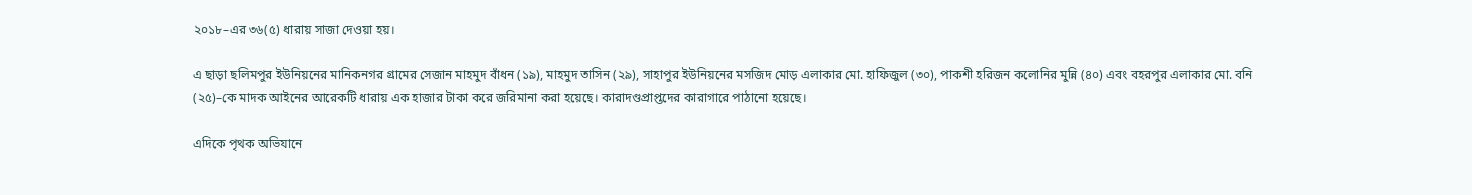২০১৮–এর ৩৬(৫) ধারায় সাজা দেওয়া হয়।

এ ছাড়া ছলিমপুর ইউনিয়নের মানিকনগর গ্রামের সেজান মাহমুদ বাঁধন (১৯), মাহমুদ তাসিন (২৯), সাহাপুর ইউনিয়নের মসজিদ মোড় এলাকার মো. হাফিজুল (৩০), পাকশী হরিজন কলোনির মুন্নি (৪০) এবং বহরপুর এলাকার মো. বনি (২৫)–কে মাদক আইনের আরেকটি ধারায় এক হাজার টাকা করে জরিমানা করা হয়েছে। কারাদণ্ডপ্রাপ্তদের কারাগারে পাঠানো হয়েছে।

এদিকে পৃথক অভিযানে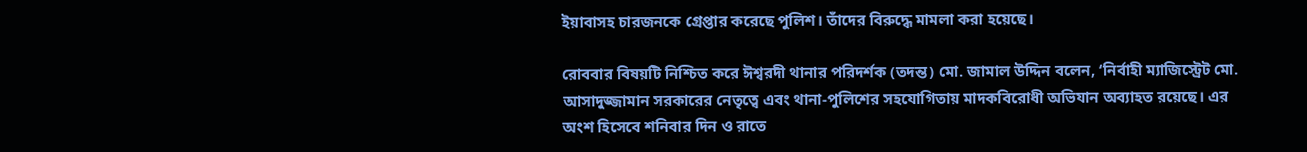ইয়াবাসহ চারজনকে গ্রেপ্তার করেছে পুলিশ। তাঁদের বিরুদ্ধে মামলা করা হয়েছে।

রোববার বিষয়টি নিশ্চিত করে ঈশ্বরদী থানার পরিদর্শক (তদন্ত) মো. জামাল উদ্দিন বলেন, ‘নির্বাহী ম্যাজিস্ট্রেট মো. আসাদুজ্জামান সরকারের নেতৃত্বে এবং থানা-পুলিশের সহযোগিতায় মাদকবিরোধী অভিযান অব্যাহত রয়েছে। এর অংশ হিসেবে শনিবার দিন ও রাতে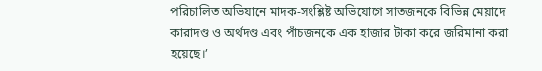পরিচালিত অভিযানে মাদক-সংশ্লিষ্ট অভিযোগে সাতজনকে বিভিন্ন মেয়াদে কারাদণ্ড ও অর্থদণ্ড এবং পাঁচজনকে এক হাজার টাকা করে জরিমানা করা হয়েছে।’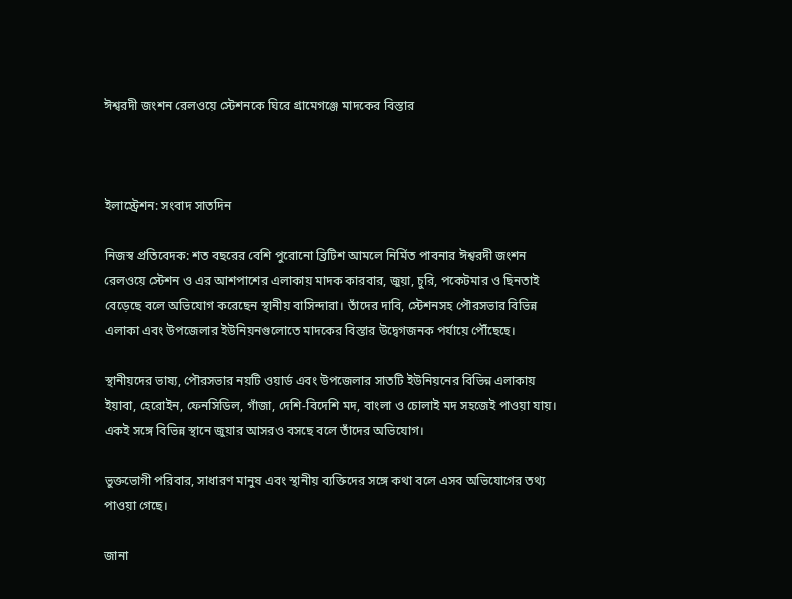ঈশ্বরদী জংশন রেলওয়ে স্টেশনকে ঘিরে গ্রামেগঞ্জে মাদকের বিস্তার



ইলাস্ট্রেশন: সংবাদ সাতদিন

নিজস্ব প্রতিবেদক: শত বছরের বেশি পুরোনো ব্রিটিশ আমলে নির্মিত পাবনার ঈশ্বরদী জংশন রেলওয়ে স্টেশন ও এর আশপাশের এলাকায় মাদক কারবার, জুয়া, চুরি, পকেটমার ও ছিনতাই বেড়েছে বলে অভিযোগ করেছেন স্থানীয় বাসিন্দারা। তাঁদের দাবি, স্টেশনসহ পৌরসভার বিভিন্ন এলাকা এবং উপজেলার ইউনিয়নগুলোতে মাদকের বিস্তার উদ্বেগজনক পর্যায়ে পৌঁছেছে।

স্থানীয়দের ভাষ্য, পৌরসভার নয়টি ওয়ার্ড এবং উপজেলার সাতটি ইউনিয়নের বিভিন্ন এলাকায় ইয়াবা, হেরোইন, ফেনসিডিল, গাঁজা, দেশি-বিদেশি মদ, বাংলা ও চোলাই মদ সহজেই পাওয়া যায়। একই সঙ্গে বিভিন্ন স্থানে জুয়ার আসরও বসছে বলে তাঁদের অভিযোগ।

ভুক্তভোগী পরিবার, সাধারণ মানুষ এবং স্থানীয় ব্যক্তিদের সঙ্গে কথা বলে এসব অভিযোগের তথ্য পাওয়া গেছে।

জানা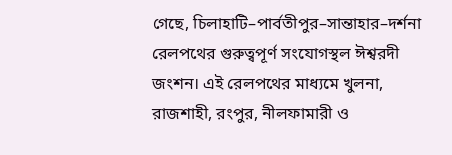গেছে, চিলাহাটি–পার্বতীপুর–সান্তাহার–দর্শনা রেলপথের গুরুত্বপূর্ণ সংযোগস্থল ঈশ্বরদী জংশন। এই রেলপথের মাধ্যমে খুলনা, রাজশাহী, রংপুর, নীলফামারী ও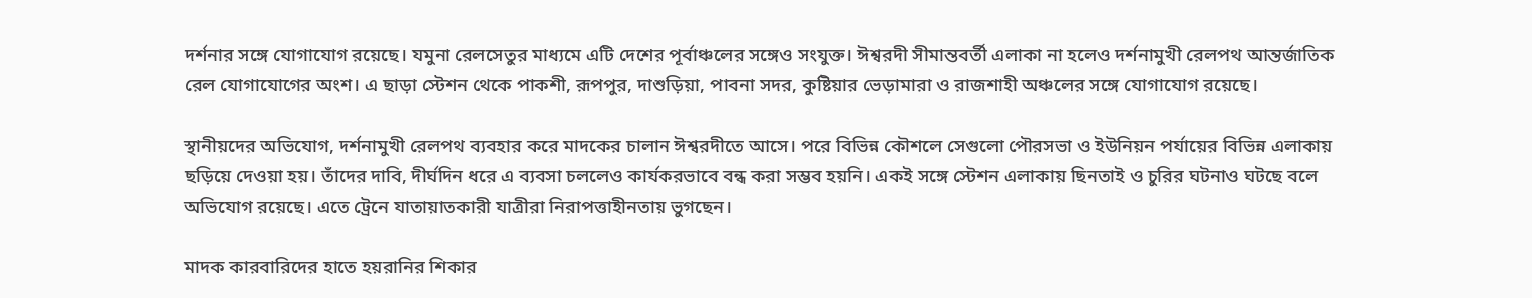দর্শনার সঙ্গে যোগাযোগ রয়েছে। যমুনা রেলসেতুর মাধ্যমে এটি দেশের পূর্বাঞ্চলের সঙ্গেও সংযুক্ত। ঈশ্বরদী সীমান্তবর্তী এলাকা না হলেও দর্শনামুখী রেলপথ আন্তর্জাতিক রেল যোগাযোগের অংশ। এ ছাড়া স্টেশন থেকে পাকশী, রূপপুর, দাশুড়িয়া, পাবনা সদর, কুষ্টিয়ার ভেড়ামারা ও রাজশাহী অঞ্চলের সঙ্গে যোগাযোগ রয়েছে।

স্থানীয়দের অভিযোগ, দর্শনামুখী রেলপথ ব্যবহার করে মাদকের চালান ঈশ্বরদীতে আসে। পরে বিভিন্ন কৌশলে সেগুলো পৌরসভা ও ইউনিয়ন পর্যায়ের বিভিন্ন এলাকায় ছড়িয়ে দেওয়া হয়। তাঁদের দাবি, দীর্ঘদিন ধরে এ ব্যবসা চললেও কার্যকরভাবে বন্ধ করা সম্ভব হয়নি। একই সঙ্গে স্টেশন এলাকায় ছিনতাই ও চুরির ঘটনাও ঘটছে বলে অভিযোগ রয়েছে। এতে ট্রেনে যাতায়াতকারী যাত্রীরা নিরাপত্তাহীনতায় ভুগছেন।

মাদক কারবারিদের হাতে হয়রানির শিকার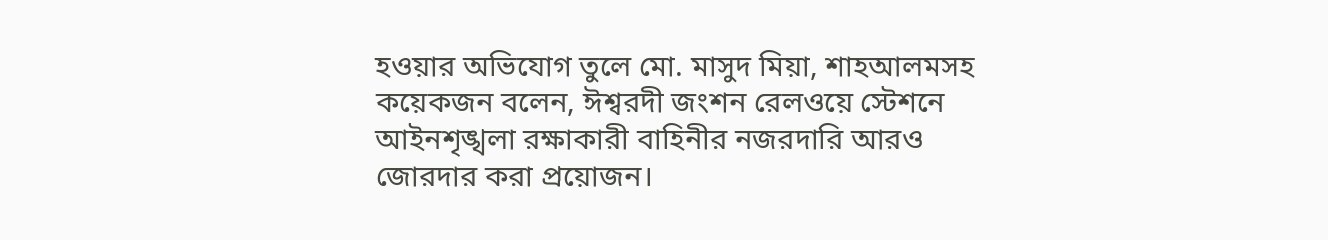হওয়ার অভিযোগ তুলে মো. মাসুদ মিয়া, শাহআলমসহ কয়েকজন বলেন, ঈশ্বরদী জংশন রেলওয়ে স্টেশনে আইনশৃঙ্খলা রক্ষাকারী বাহিনীর নজরদারি আরও জোরদার করা প্রয়োজন।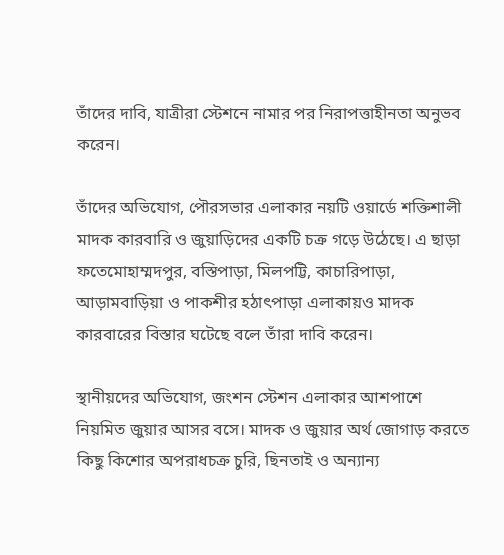তাঁদের দাবি, যাত্রীরা স্টেশনে নামার পর নিরাপত্তাহীনতা অনুভব করেন।

তাঁদের অভিযোগ, পৌরসভার এলাকার নয়টি ওয়ার্ডে শক্তিশালী মাদক কারবারি ও জুয়াড়িদের একটি চক্র গড়ে উঠেছে। এ ছাড়া ফতেমোহাম্মদপুর, বস্তিপাড়া, মিলপট্টি, কাচারিপাড়া, আড়ামবাড়িয়া ও পাকশীর হঠাৎপাড়া এলাকায়ও মাদক কারবারের বিস্তার ঘটেছে বলে তাঁরা দাবি করেন।

স্থানীয়দের অভিযোগ, জংশন স্টেশন এলাকার আশপাশে নিয়মিত জুয়ার আসর বসে। মাদক ও জুয়ার অর্থ জোগাড় করতে কিছু কিশোর অপরাধচক্র চুরি, ছিনতাই ও অন্যান্য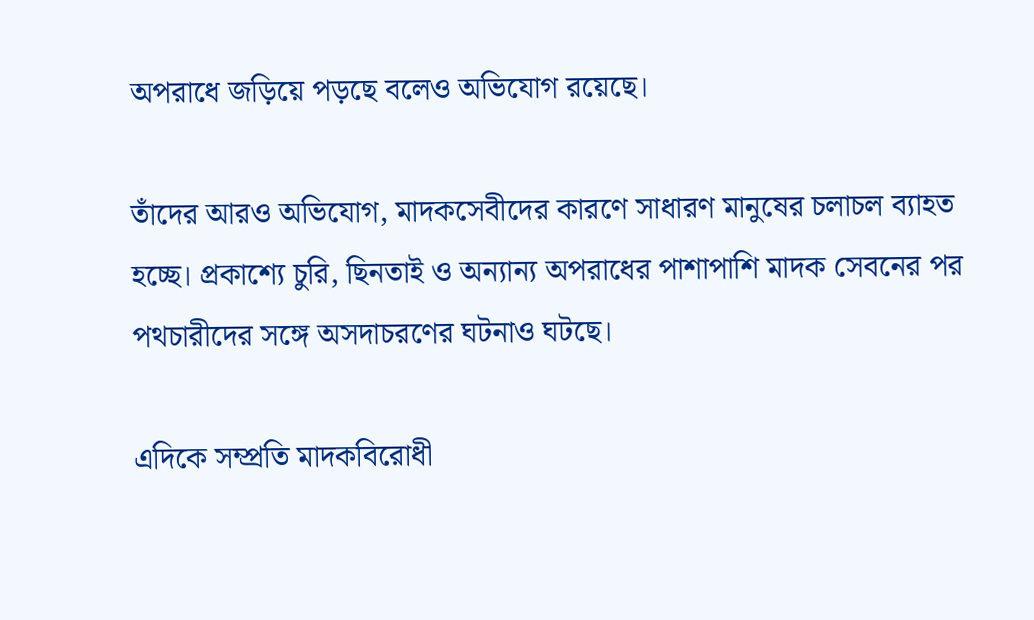অপরাধে জড়িয়ে পড়ছে বলেও অভিযোগ রয়েছে।

তাঁদের আরও অভিযোগ, মাদকসেবীদের কারণে সাধারণ মানুষের চলাচল ব্যাহত হচ্ছে। প্রকাশ্যে চুরি, ছিনতাই ও অন্যান্য অপরাধের পাশাপাশি মাদক সেবনের পর পথচারীদের সঙ্গে অসদাচরণের ঘটনাও ঘটছে।

এদিকে সম্প্রতি মাদকবিরোধী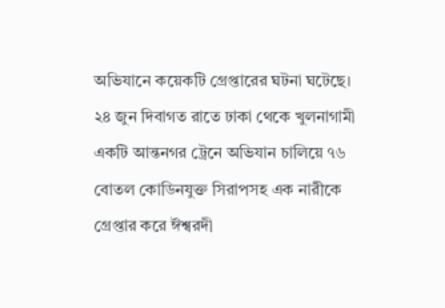অভিযানে কয়েকটি গ্রেপ্তারের ঘটনা ঘটেছে। ২৪ জুন দিবাগত রাতে ঢাকা থেকে খুলনাগামী একটি আন্তনগর ট্রেনে অভিযান চালিয়ে ৭৬ বোতল কোডিনযুক্ত সিরাপসহ এক নারীকে গ্রেপ্তার করে ঈশ্বরদী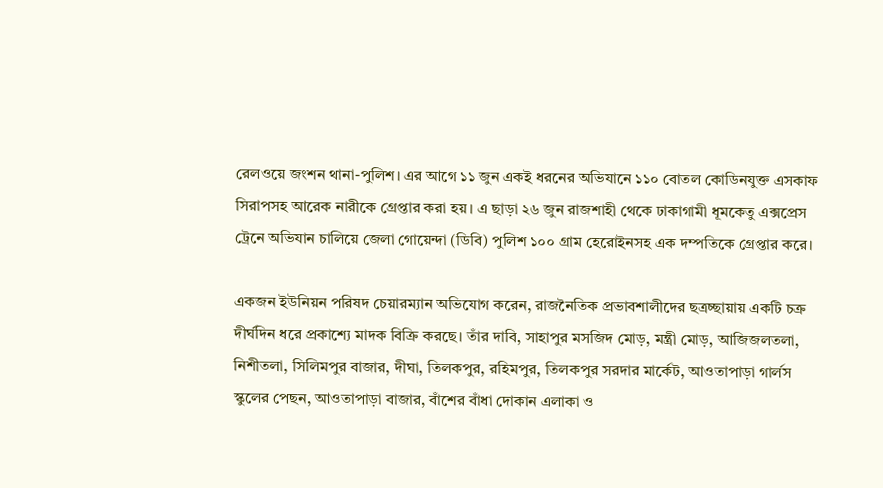রেলওয়ে জংশন থানা-পুলিশ। এর আগে ১১ জুন একই ধরনের অভিযানে ১১০ বোতল কোডিনযুক্ত এসকাফ সিরাপসহ আরেক নারীকে গ্রেপ্তার করা হয়। এ ছাড়া ২৬ জুন রাজশাহী থেকে ঢাকাগামী ধূমকেতু এক্সপ্রেস ট্রেনে অভিযান চালিয়ে জেলা গোয়েন্দা (ডিবি) পুলিশ ১০০ গ্রাম হেরোইনসহ এক দম্পতিকে গ্রেপ্তার করে।

একজন ইউনিয়ন পরিষদ চেয়ারম্যান অভিযোগ করেন, রাজনৈতিক প্রভাবশালীদের ছত্রচ্ছায়ায় একটি চক্র দীর্ঘদিন ধরে প্রকাশ্যে মাদক বিক্রি করছে। তাঁর দাবি, সাহাপুর মসজিদ মোড়, মন্ত্রী মোড়, আজিজলতলা, নিশীতলা, সিলিমপুর বাজার, দীঘা, তিলকপুর, রহিমপুর, তিলকপুর সরদার মার্কেট, আওতাপাড়া গার্লস স্কুলের পেছন, আওতাপাড়া বাজার, বাঁশের বাঁধা দোকান এলাকা ও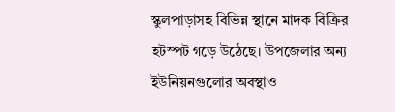স্কুলপাড়াসহ বিভিন্ন স্থানে মাদক বিক্রির হটস্পট গড়ে উঠেছে। উপজেলার অন্য ইউনিয়নগুলোর অবস্থাও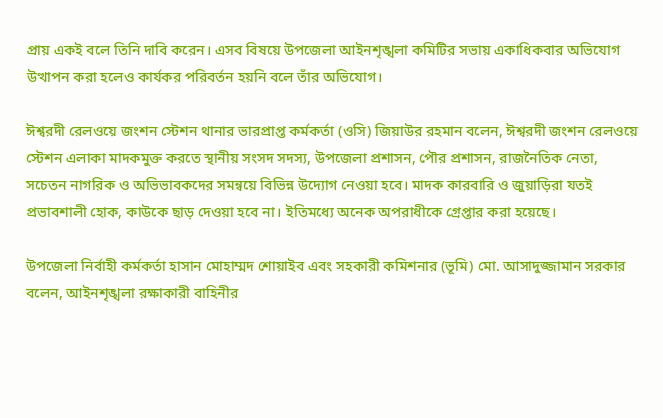প্রায় একই বলে তিনি দাবি করেন। এসব বিষয়ে উপজেলা আইনশৃঙ্খলা কমিটির সভায় একাধিকবার অভিযোগ উত্থাপন করা হলেও কার্যকর পরিবর্তন হয়নি বলে তাঁর অভিযোগ।

ঈশ্বরদী রেলওয়ে জংশন স্টেশন থানার ভারপ্রাপ্ত কর্মকর্তা (ওসি) জিয়াউর রহমান বলেন, ঈশ্বরদী জংশন রেলওয়ে স্টেশন এলাকা মাদকমুক্ত করতে স্থানীয় সংসদ সদস্য, উপজেলা প্রশাসন, পৌর প্রশাসন, রাজনৈতিক নেতা, সচেতন নাগরিক ও অভিভাবকদের সমন্বয়ে বিভিন্ন উদ্যোগ নেওয়া হবে। মাদক কারবারি ও জুয়াড়িরা যতই প্রভাবশালী হোক, কাউকে ছাড় দেওয়া হবে না। ইতিমধ্যে অনেক অপরাধীকে গ্রেপ্তার করা হয়েছে।

উপজেলা নির্বাহী কর্মকর্তা হাসান মোহাম্মদ শোয়াইব এবং সহকারী কমিশনার (ভূমি) মো. আসাদুজ্জামান সরকার বলেন, আইনশৃঙ্খলা রক্ষাকারী বাহিনীর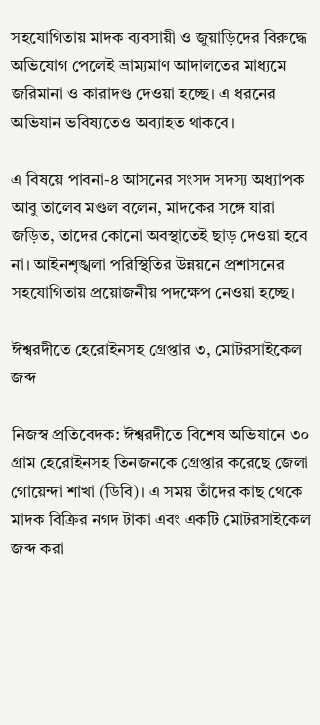সহযোগিতায় মাদক ব্যবসায়ী ও জুয়াড়িদের বিরুদ্ধে অভিযোগ পেলেই ভ্রাম্যমাণ আদালতের মাধ্যমে জরিমানা ও কারাদণ্ড দেওয়া হচ্ছে। এ ধরনের অভিযান ভবিষ্যতেও অব্যাহত থাকবে।

এ বিষয়ে পাবনা-৪ আসনের সংসদ সদস্য অধ্যাপক আবু তালেব মণ্ডল বলেন, মাদকের সঙ্গে যারা জড়িত, তাদের কোনো অবস্থাতেই ছাড় দেওয়া হবে না। আইনশৃঙ্খলা পরিস্থিতির উন্নয়নে প্রশাসনের সহযোগিতায় প্রয়োজনীয় পদক্ষেপ নেওয়া হচ্ছে।

ঈশ্বরদীতে হেরোইনসহ গ্রেপ্তার ৩, মোটরসাইকেল জব্দ

নিজস্ব প্রতিবেদক: ঈশ্বরদীতে বিশেষ অভিযানে ৩০ গ্রাম হেরোইনসহ তিনজনকে গ্রেপ্তার করেছে জেলা গোয়েন্দা শাখা (ডিবি)। এ সময় তাঁদের কাছ থেকে মাদক বিক্রির নগদ টাকা এবং একটি মোটরসাইকেল জব্দ করা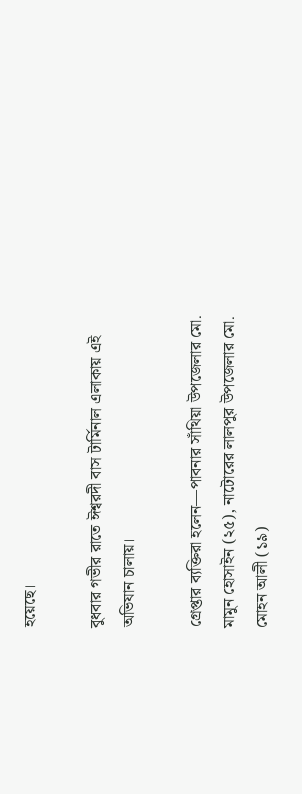হয়েছে।

বুধবার গভীর রাতে ঈশ্বরদী বাস টার্মিনাল এলাকায় এই অভিযান চালায়।

গ্রেপ্তার ব্যক্তিরা হলেন—পাবনার সাঁথিয়া উপজেলার মো. মামুন হোসাইন (২৫), নাটোরের লালপুর উপজেলার মো. মোহন আলী (১৯)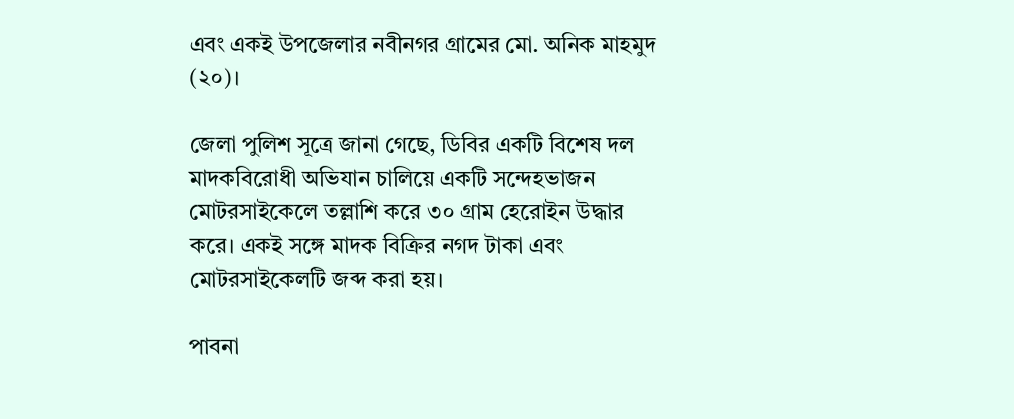এবং একই উপজেলার নবীনগর গ্রামের মো. অনিক মাহমুদ (২০)।

জেলা পুলিশ সূত্রে জানা গেছে, ডিবির একটি বিশেষ দল মাদকবিরোধী অভিযান চালিয়ে একটি সন্দেহভাজন মোটরসাইকেলে তল্লাশি করে ৩০ গ্রাম হেরোইন উদ্ধার করে। একই সঙ্গে মাদক বিক্রির নগদ টাকা এবং মোটরসাইকেলটি জব্দ করা হয়।

পাবনা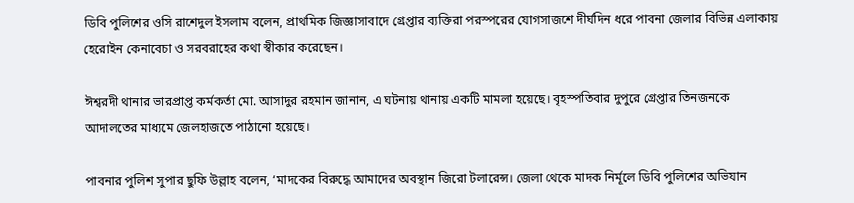ডিবি পুলিশের ওসি রাশেদুল ইসলাম বলেন, প্রাথমিক জিজ্ঞাসাবাদে গ্রেপ্তার ব্যক্তিরা পরস্পরের যোগসাজশে দীর্ঘদিন ধরে পাবনা জেলার বিভিন্ন এলাকায় হেরোইন কেনাবেচা ও সরবরাহের কথা স্বীকার করেছেন।

ঈশ্বরদী থানার ভারপ্রাপ্ত কর্মকর্তা মো. আসাদুর রহমান জানান, এ ঘটনায় থানায় একটি মামলা হয়েছে। বৃহস্পতিবার দুপুরে গ্রেপ্তার তিনজনকে আদালতের মাধ্যমে জেলহাজতে পাঠানো হয়েছে।

পাবনার পুলিশ সুপার ছুফি উল্লাহ বলেন, ‘মাদকের বিরুদ্ধে আমাদের অবস্থান জিরো টলারেন্স। জেলা থেকে মাদক নির্মূলে ডিবি পুলিশের অভিযান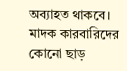অব্যাহত থাকবে। মাদক কারবারিদের কোনো ছাড়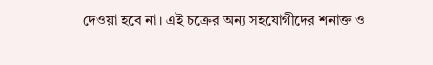দেওয়া হবে না। এই চক্রের অন্য সহযোগীদের শনাক্ত ও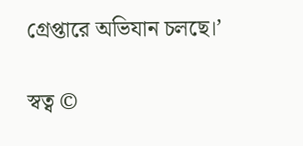গ্রেপ্তারে অভিযান চলছে।’

স্বত্ব ©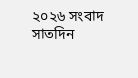২০২৬ সংবাদ সাতদিন